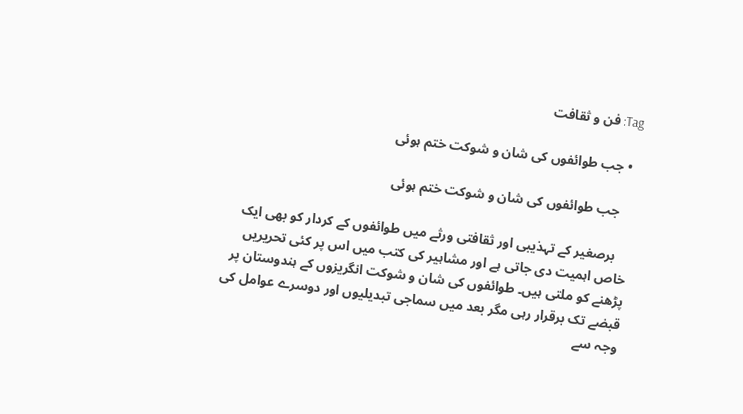Tag: فن و ثقافت

  • جب طوائفوں کی شان و شوکت ختم ہوئی

    جب طوائفوں کی شان و شوکت ختم ہوئی

    برصغیر کے تہذیبی اور ثقافتی ورثے میں‌ طوائفوں‌ کے کردار کو بھی ایک خاص اہمیت دی جاتی ہے اور مشاہیر کی کتب میں اس پر کئی تحریریں‌ پڑھنے کو ملتی ہیں۔ طوائفوں‌ کی شان و شوکت انگریزوں کے ہندوستان پر قبضے تک برقرار رہی مگر بعد میں‌ سماجی تبدیلیوں‌ اور دوسرے عوامل کی وجہ سے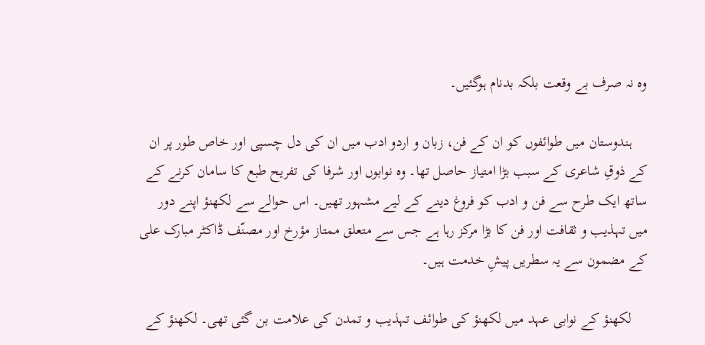وہ نہ صرف بے وقعت بلکہ بدنام ہوگئیں۔

    ہندوستان میں‌ طوائفوں‌ کو ان کے فن، زبان و اردو ادب میں‌ ان کی دل چسپی اور خاص طور پر ان کے ذوقِ شاعری کے سبب بڑا امتیاز حاصل تھا۔ وہ نوابوں اور شرفا کی تفریح طبع کا سامان کرنے کے ساتھ ایک طرح‌ سے فن و ادب کو فروغ دینے کے لیے مشہور تھیں۔ اس حوالے سے لکھنؤ اپنے دور میں تہذیب و ثقافت اور فن کا بڑا مرکز رہا ہے جس سے متعلق ممتاز مؤرخ اور مصنّف ڈاکٹر مبارک علی کے مضمون سے یہ سطریں‌ پیشِ‌ خدمت ہیں۔

    لکھنؤ کے نوابی عہد میں لکھنؤ کی طوائف تہذیب و تمدن کی علامت بن گئی تھی۔ لکھنؤ کے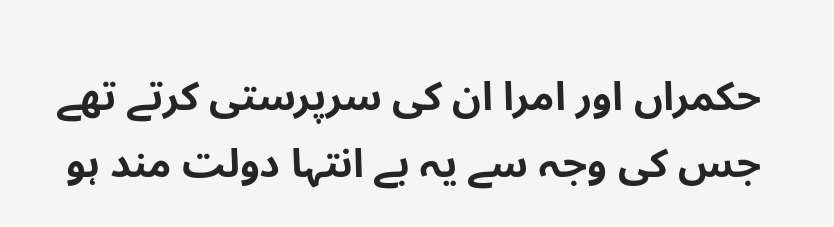حکمراں اور امرا ان کی سرپرستی کرتے تھے جس کی وجہ سے یہ بے انتہا دولت مند ہو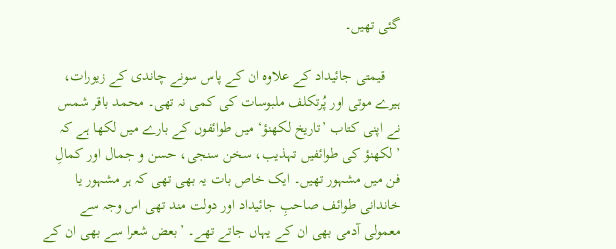گئی تھیں۔

    قیمتی جائیداد کے علاوہ ان کے پاس سونے چاندی کے زیورات، ہیرے موتی اور پُرتکلف ملبوسات کی کمی نہ تھی۔ محمد باقر شمس نے اپنی کتاب ’تاریخ لکھنؤ‘ میں طوائفوں کے بارے میں لکھا ہے کہ ’لکھنؤ کی طوائفیں تہذیب، سخن سنجی، حسن و جمال اور کمالِ فن میں مشہور تھیں۔ ایک خاص بات یہ بھی تھی کہ ہر مشہور یا خاندانی طوائف صاحبِ جائیداد اور دولت مند تھی اس وجہ سے معمولی آدمی بھی ان کے یہاں جاتے تھے۔ ’بعض شعرا سے بھی ان کے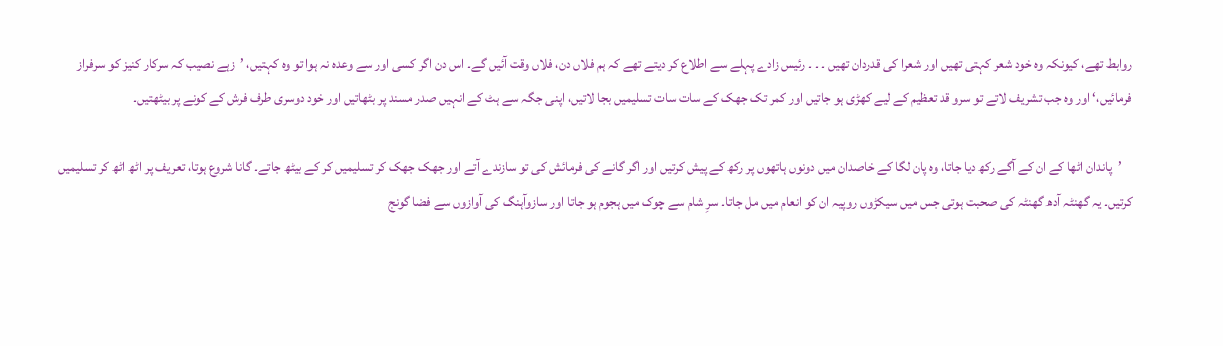روابط تھے، کیونکہ وہ خود شعر کہتی تھیں اور شعرا کی قدردان تھیں ۔ ۔ ۔ رئیس زادے پہلے سے اطلاع کر دیتے تھے کہ ہم فلاں دن، فلاں وقت آئیں گے۔ اس دن اگر کسی اور سے وعدہ نہ ہوا تو وہ کہتیں، ’زہے نصیب کہ سرکار کنیز کو سرفراز فرمائیں،‘ اور وہ جب تشریف لاتے تو سرو قد تعظیم کے لیے کھڑی ہو جاتیں اور کمر تک جھک کے سات سات تسلیمیں بجا لاتیں، اپنی جگہ سے ہٹ کے انہیں صدر مسند پر بٹھاتیں اور خود دوسری طرف فرش کے کونے پر بیٹھتیں۔

    ’پاندان اٹھا کے ان کے آگے رکھ دیا جاتا، وہ پان لگا کے خاصدان میں دونوں ہاتھوں پر رکھ کے پیش کرتیں اور اگر گانے کی فرمائش کی تو سازندے آتے اور جھک جھک کر تسلیمیں کر کے بیٹھ جاتے۔ گانا شروع ہوتا، تعریف پر اٹھ اٹھ کر تسلیمیں کرتیں۔ یہ گھنٹہ آدھ گھنٹہ کی صحبت ہوتی جس میں سیکڑوں روپیہ ان کو انعام میں مل جاتا۔ سرِ شام سے چوک میں ہجوم ہو جاتا اور سازوآہنگ کی آوازوں سے فضا گونج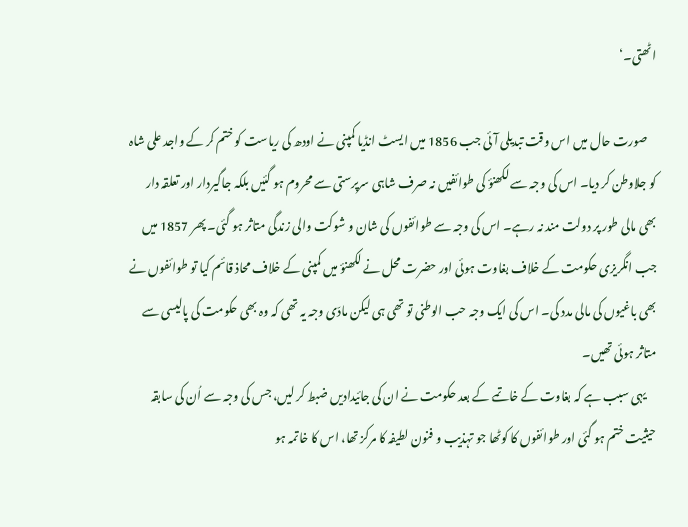اٹھتی۔‘

    صورت حال میں اس وقت تبدیلی آئی جب 1856 میں ایسٹ انڈیا کمپنی نے اودھ کی ریاست کو ختم کر کے واجد علی شاہ کو جلاوطن کر دیا۔ اس کی وجہ سے لکھنؤ کی طوائفیں نہ صرف شاہی سرپرستی سے محروم ہو گئیں بلکہ جاگیردار اور تعلقہ دار بھی مالی طور پر دولت مند نہ رہے۔ اس کی وجہ سے طوائفوں کی شان و شوکت والی زندگی متاثر ہو گئی۔ پھر 1857 میں جب انگریزی حکومت کے خلاف بغاوت ہوئی اور حضرت محل نے لکھنؤ میں کمپنی کے خلاف محاذ قائم کیا تو طوائفوں نے بھی باغیوں کی مالی مدد کی۔ اس کی ایک وجہ حب الوطنی تو تھی ہی لیکن مادّی وجہ یہ تھی کہ وہ بھی حکومت کی پالیسی سے متاثر ہوئی تھیں۔
    یہی سبب ہے کہ بغاوت کے خاتمے کے بعد حکومت نے ان کی جائیدادیں ضبط کر لیں، جس کی وجہ سے اُن کی سابقہ حیثیت ختم ہو گئی اور طوائفوں کا کوٹھا جو تہذیب و فنون لطیفہ کا مرکز تھا، اس کا خاتمہ ہو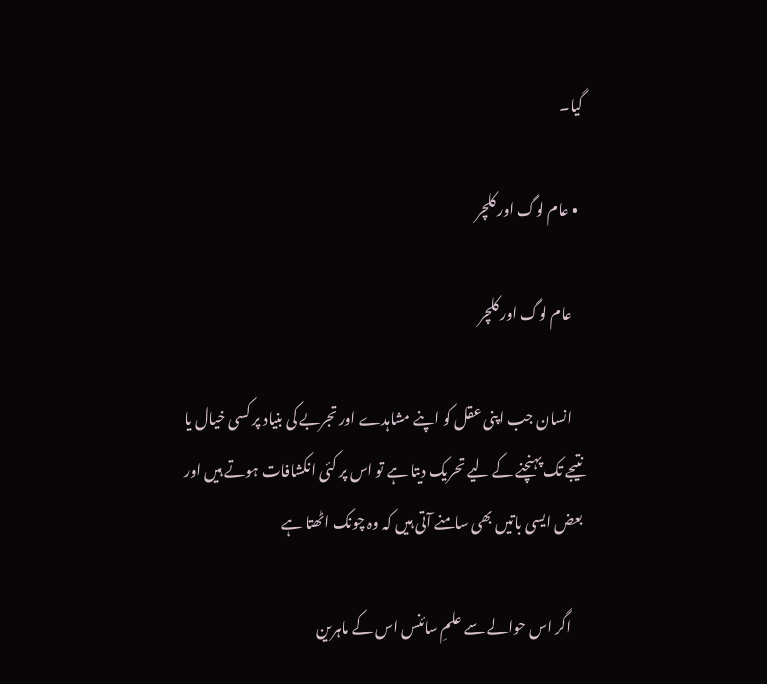گیا۔

  • عام لوگ اور کلچر

    عام لوگ اور کلچر

    انسان جب اپنی عقل کو اپنے مشاہدے اور تجربے کی بنیاد پر کسی خیال یا نتیجے تک پہنچنے کے لیے تحریک دیتا ہے تو اس پر کئی انکشافات ہوتے ہیں اور بعض ایسی باتیں بھی سامنے آتی ہیں کہ وہ چونک اٹھتا ہے

    اگر اس حوالے سے علمِ سائنس اس کے ماہرین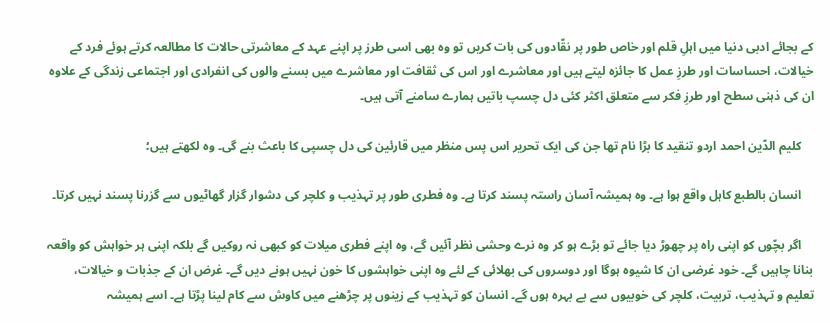کے بجائے ادبی دنیا میں اہلِ قلم اور خاص طور پر نقّادوں کی بات کریں تو وہ بھی اسی طرز پر اپنے عہد کے معاشرتی حالات کا مطالعہ کرتے ہوئے فرد کے خیالات، احساسات اور طرزِ عمل کا جائزہ لیتے ہیں اور معاشرے اور اس کی ثقافت اور معاشرے میں بسنے والوں کی انفرادی اور اجتماعی زندگی کے علاوہ ان کی ذہنی سطح اور طرزِ‌ فکر سے متعلق اکثر کئی دل چسپ باتیں ہمارے سامنے آتی ہیں۔

    کلیم الدّین احمد اردو تنقید کا بڑا نام تھا جن کی ایک تحریر اس پس منظر میں قارئین کی دل چسپی کا باعث بنے گی۔ وہ لکھتے ہیں؛

    انسان بالطبع کاہل واقع ہوا ہے۔ وہ ہمیشہ آسان راستہ پسند کرتا ہے۔ وہ فطری طور پر تہذیب و کلچر کی دشوار گزار گھاٹیوں سے گزرنا پسند نہیں کرتا۔

    اگر بچّوں کو اپنی راہ پر چھوڑ دیا جائے تو بڑے ہو کر وہ نرے وحشی نظر آئیں گے، وہ اپنے فطری میلات کو کبھی نہ روکیں گے بلکہ اپنی ہر خواہش کو واقعہ بنانا چاہیں گے۔ خود غرضی ان کا شیوہ ہوگا اور دوسروں کی بھلائی کے لئے وہ اپنی خواہشوں کا خون نہیں ہونے دیں گے۔ غرض ان کے جذبات و خیالات، تعلیم و تہذیب، تربیت، کلچر کی خوبیوں سے بے بہرہ ہوں گے۔ انسان کو تہذیب کے زینوں پر چڑھنے میں کاوش سے کام لینا پڑتا ہے۔ اسے ہمیشہ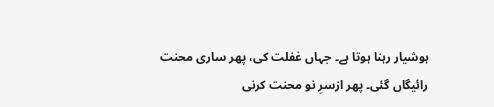ہوشیار رہنا ہوتا ہے۔ جہاں غفلت کی، پھر ساری محنت رائیگاں گئی۔ پھر ازسرِ نو محنت کرنی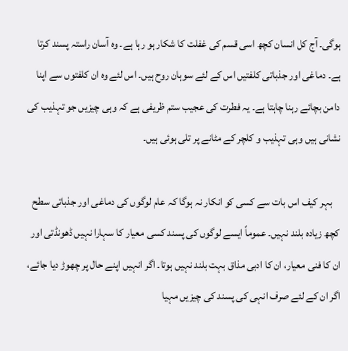ہوگی۔ آج کل انسان کچھ اسی قسم کی غفلت کا شکار ہو رہا ہے۔ وہ آسان راستہ پسند کرتا ہے۔ دماغی اور جذباتی کلفتیں اس کے لئے سوہان روح ہیں۔ اس لئے وہ ان کلفتوں سے اپنا دامن بچائے رہنا چاہتا ہے۔ یہ فطرت کی عجیب ستم ظریفی ہے کہ وہی چیزیں جو تہذیب کی نشانی ہیں وہی تہذیب و کلچر کے مٹانے پر تلی ہوئی ہیں۔

    بہر کیف اس بات سے کسی کو انکار نہ ہوگا کہ عام لوگوں کی دماغی اور جذباتی سطح کچھ زیادہ بلند نہیں۔ عموماً ایسے لوگوں کی پسند کسی معیار کا سہارا نہیں ڈھونڈتی اور ان کا فنی معیار، ان کا ادبی مذاق بہت بلند نہیں ہوتا۔ اگر انہیں اپنے حال پر چھوڑ دیا جائے، اگر ان کے لئے صرف انہی کی پسند کی چیزیں مہیا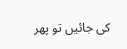کی جائیں تو پھر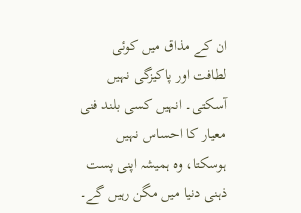ان کے مذاق میں کوئی لطافت اور پاکیزگی نہیں آسکتی۔ انہیں کسی بلند فنی معیار کا احساس نہیں ہوسکتا، وہ ہمیشہ اپنی پست ذہنی دنیا میں مگن رہیں گے۔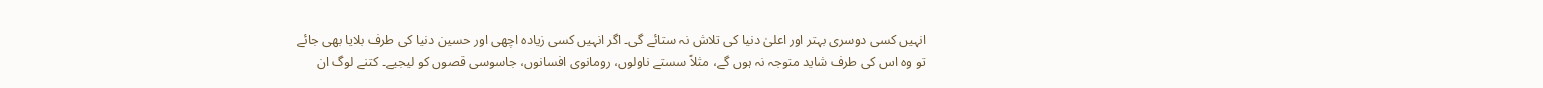انہیں کسی دوسری بہتر اور اعلیٰ دنیا کی تلاش نہ ستائے گی۔ اگر انہیں کسی زیادہ اچھی اور حسین دنیا کی طرف بلایا بھی جائے تو وہ اس کی طرف شاید متوجہ نہ ہوں گے، مثلاً سستے ناولوں، رومانوی افسانوں، جاسوسی قصوں کو لیجیے۔ کتنے لوگ ان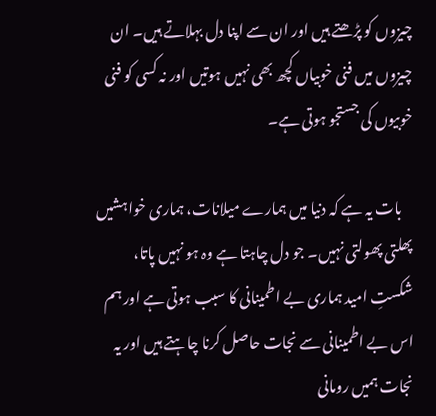چیزوں کو پڑھتے ہیں اور ان سے اپنا دل بہلاتے ہیں۔ ان چیزوں میں فنی خوبیاں کچھ بھی نہیں ہوتیں اور نہ کسی کو فنی خوبیوں کی جستجو ہوتی ہے۔

    بات یہ ہے کہ دنیا میں ہمارے میلانات، ہماری خواہشیں پھلتی پھولتی نہیں۔ جو دل چاہتا ہے وہ ہو نہیں پاتا، شکستِ امید ہماری بے اطمینانی کا سبب ہوتی ہے اور ہم اس بے اطمینانی سے نجات حاصل کرنا چاہتے ہیں اور یہ نجات ہمیں رومانی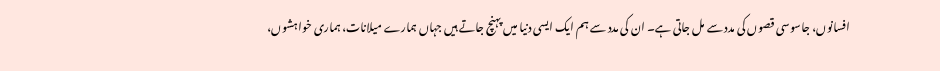افسانوں، جاسوسی قصوں کی مدد سے مل جاتی ہے۔ ان کی مدد سے ہم ایک ایسی دنیا میں پہنچ جاتے ہیں جہاں ہمارے میلانات، ہماری خواہشوں،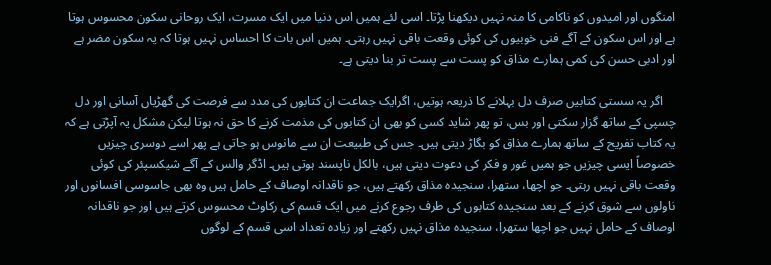امنگوں اور امیدوں کو ناکامی کا منہ نہیں دیکھنا پڑتا۔ اسی لئے ہمیں اس دنیا میں ایک مسرت، ایک روحانی سکون محسوس ہوتا ہے اور اس سکون کے آگے فنی خوبیوں کی کوئی وقعت باقی نہیں رہتی۔ ہمیں اس بات کا احساس نہیں ہوتا کہ یہ سکون مضر ہے اور ادبی حسن کی کمی ہمارے مذاق کو پست سے پست تر بنا دیتی ہے۔

    اگر یہ سستی کتابیں صرف دل بہلانے کا ذریعہ ہوتیں، اگرایک جماعت ان کتابوں کی مدد سے فرصت کی گھڑیاں آسانی اور دل چسپی کے ساتھ گزار سکتی اور بس، تو پھر شاید کسی کو بھی ان کتابوں کی مذمت کرنے کا حق نہ ہوتا لیکن مشکل یہ آپڑتی ہے کہ یہ کتاب تفریح کے ساتھ ہمارے مذاق کو بگاڑ دیتی ہیں۔ جس کی طبیعت ان سے مانوس ہو جاتی ہے پھر اسے دوسری چیزیں خصوصاً ایسی چیزیں جو ہمیں غور و فکر کی دعوت دیتی ہیں، بالکل ناپسند ہوتی ہیں۔ اڈگر والس کے آگے شیکسپئر کی کوئی وقعت باقی نہیں رہتی۔ جو اچھا، ستھرا، سنجیدہ مذاق رکھتے ہیں، جو ناقدانہ اوصاف کے حامل ہیں وہ بھی جاسوسی افسانوں اور ناولوں سے شوق کرنے کے بعد سنجیدہ کتابوں کی طرف رجوع کرنے میں ایک قسم کی رکاوٹ محسوس کرتے ہیں اور جو ناقدانہ اوصاف کے حامل نہیں جو اچھا ستھرا، سنجیدہ مذاق نہیں رکھتے اور زیادہ تعداد اسی قسم کے لوگوں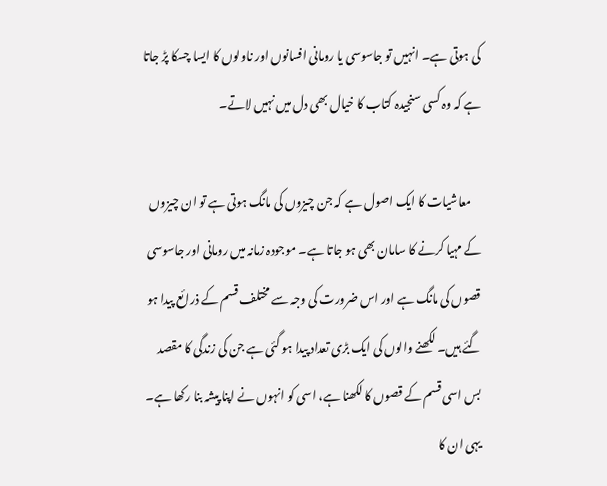کی ہوتی ہے۔ انہیں تو جاسوسی یا رومانی افسانوں اور ناولوں کا ایسا چسکا پڑ جاتا ہے کہ وہ کسی سنجیدہ کتاب کا خیال بھی دل میں نہیں لاتے۔

    معاشیات کا ایک اصول ہے کہ جن چیزوں کی مانگ ہوتی ہے تو ان چیزوں کے مہیا کرنے کا سامان بھی ہو جاتا ہے۔ موجودہ زمانہ میں رومانی اور جاسوسی قصوں کی مانگ ہے اور اس ضرورت کی وجہ سے مختلف قسم کے ذرائع پیدا ہو گئے ہیں۔ لکھنے والوں کی ایک بڑی تعداد پیدا ہو گئی ہے جن کی زندگی کا مقصد بس اسی قسم کے قصوں کا لکھنا ہے، اسی کو انہوں نے اپنا پیشہ بنا رکھا ہے۔ یہی ان کا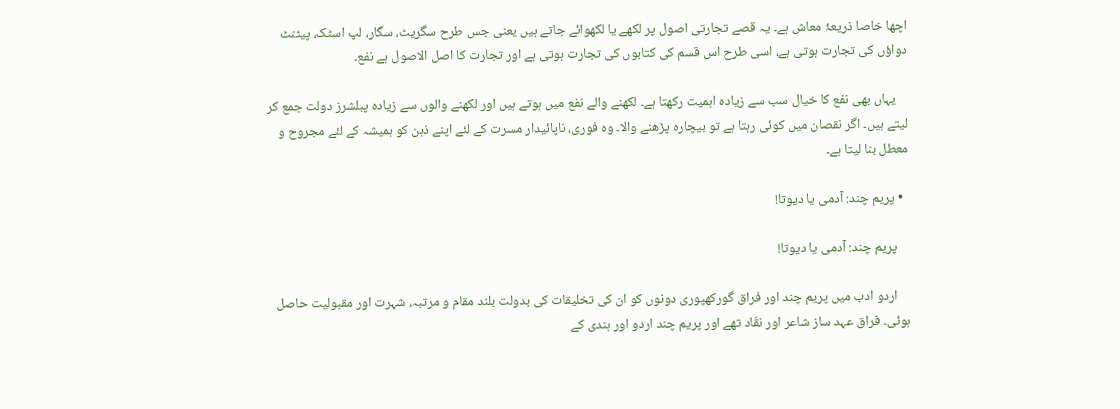اچھا خاصا ذریعۂ معاش ہے۔ یہ قصے تجارتی اصول پر لکھے یا لکھوائے جاتے ہیں یعنی جس طرح سگریٹ، سگار، لپ اسٹک، پیٹنٹ دواؤں کی تجارت ہوتی ہے، اسی طرح اس قسم کی کتابوں کی تجارت ہوتی ہے اور تجارت کا اصل الاصول ہے نفع۔

    یہاں بھی نفع کا خیال سب سے زیادہ اہمیت رکھتا ہے۔ لکھنے والے نفع میں ہوتے ہیں اور لکھنے والوں سے زیادہ پبلشرز دولت جمع کر لیتے ہیں۔ اگر نقصان میں کوئی رہتا ہے تو بیچارہ پڑھنے والا۔ وہ فوری، ناپائیدار مسرت کے لئے اپنے ذہن کو ہمیشہ کے لئے مجروح و معطل بنا لیتا ہے۔

  • پریم چند: آدمی یا دیوتا!

    پریم چند: آدمی یا دیوتا!

    اردو ادب میں پریم چند اور فراق گورکھپوری دونوں کو ان کی تخلیقات کی بدولت بلند مقام و مرتبہ، شہرت اور مقبولیت حاصل ہوئی۔ فراق عہد ساز شاعر اور نقّاد تھے اور پریم چند اردو اور ہندی کے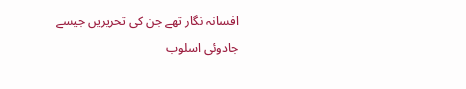افسانہ نگار تھے جن کی تحریریں جیسے جادوئی اسلوب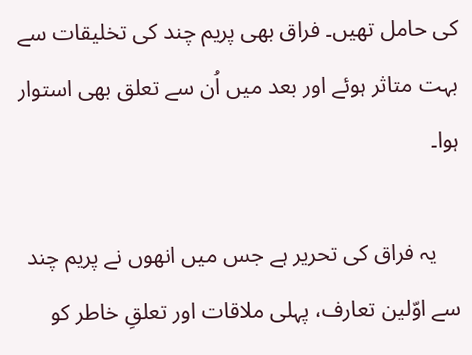کی حامل تھیں۔ فراق بھی پریم چند کی تخلیقات سے بہت متاثر ہوئے اور بعد میں اُن سے تعلق بھی استوار ہوا۔

    یہ فراق کی تحریر ہے جس میں انھوں نے پریم چند سے اوّلین تعارف، پہلی ملاقات اور تعلقِ خاطر کو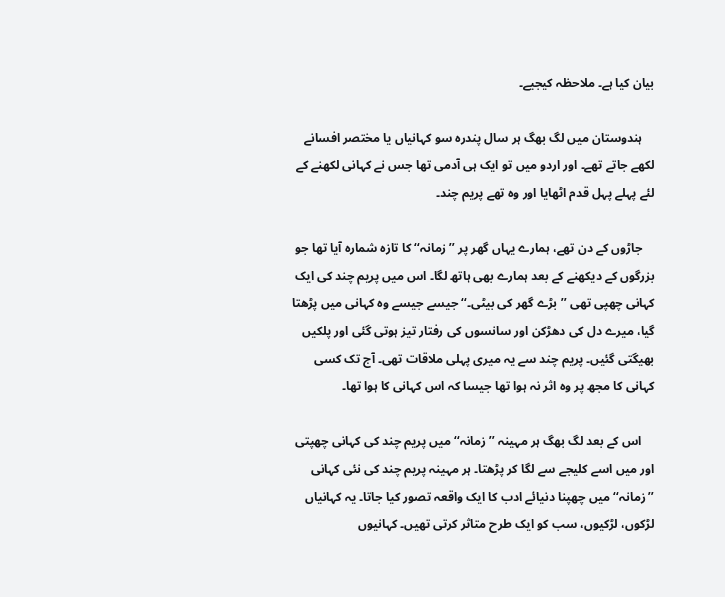بیان کیا ہے۔ ملاحظہ کیجیے۔

    ہندوستان میں لگ بھگ ہر سال پندرہ سو کہانیاں یا مختصر افسانے لکھے جاتے تھے۔ اور اردو میں تو ایک ہی آدمی تھا جس نے کہانی لکھنے کے لئے پہلے پہل قدم اٹھایا اور وہ تھے پریم چند۔

    جاڑوں کے دن تھے، ہمارے یہاں گھر پر ’’زمانہ‘‘ کا تازہ شمارہ آیا تھا جو بزرگوں کے دیکھنے کے بعد ہمارے بھی ہاتھ لگا۔ اس میں پریم چند کی ایک کہانی چھپی تھی ’’بڑے گھر کی بیٹی۔‘‘ جیسے جیسے وہ کہانی میں پڑھتا گیا، میرے دل کی دھڑکن اور سانسوں کی رفتار تیز ہوتی گئی اور پلکیں بھیگتی گئیں۔ پریم چند سے یہ میری پہلی ملاقات تھی۔ آج تک کسی کہانی کا مجھ پر وہ اثر نہ ہوا تھا جیسا کہ اس کہانی کا ہوا تھا۔

    اس کے بعد لگ بھگ ہر مہینہ ’’زمانہ‘‘ میں پریم چند کی کہانی چھپتی اور میں اسے کلیجے سے لگا کر پڑھتا۔ ہر مہینہ پریم چند کی نئی کہانی ’’زمانہ‘‘ میں چھپنا دنیائے ادب کا ایک واقعہ تصور کیا جاتا۔ یہ کہانیاں لڑکوں، لڑکیوں، سب کو ایک طرح متاثر کرتی تھیں۔ کہانیوں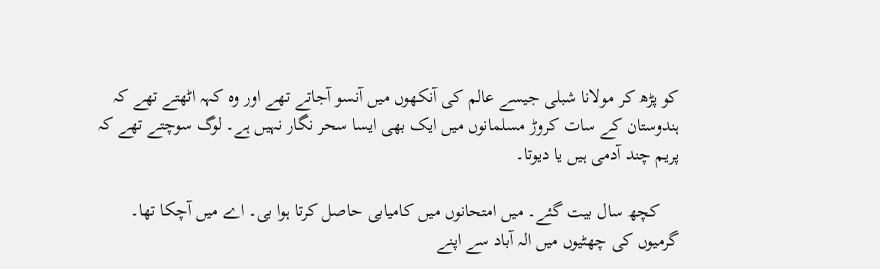کو پڑھ کر مولانا شبلی جیسے عالم کی آنکھوں میں آنسو آجاتے تھے اور وہ کہہ اٹھتے تھے کہ ہندوستان کے سات کروڑ مسلمانوں میں ایک بھی ایسا سحر نگار نہیں ہے۔ لوگ سوچتے تھے کہ پریم چند آدمی ہیں یا دیوتا۔

    کچھ سال بیت گئے۔ میں امتحانوں میں کامیابی حاصل کرتا ہوا بی۔ اے میں آچکا تھا۔ گرمیوں کی چھٹیوں میں الہ آباد سے اپنے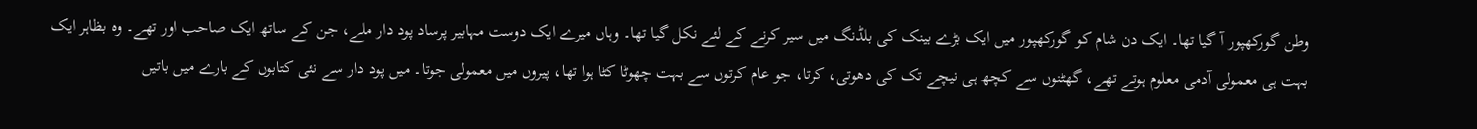وطن گورکھپور آ گیا تھا۔ ایک دن شام کو گورکھپور میں ایک بڑے بینک کی بلڈنگ میں سیر کرنے کے لئے نکل گیا تھا۔ وہاں میرے ایک دوست مہابیر پرساد پود دار ملے، جن کے ساتھ ایک صاحب اور تھے۔ وہ بظاہر ایک بہت ہی معمولی آدمی معلوم ہوتے تھے، گھٹنوں سے کچھ ہی نیچے تک کی دھوتی، کرتا، جو عام کرتوں سے بہت چھوٹا کٹا ہوا تھا، پیروں میں معمولی جوتا۔ میں پود دار سے نئی کتابوں کے بارے میں باتیں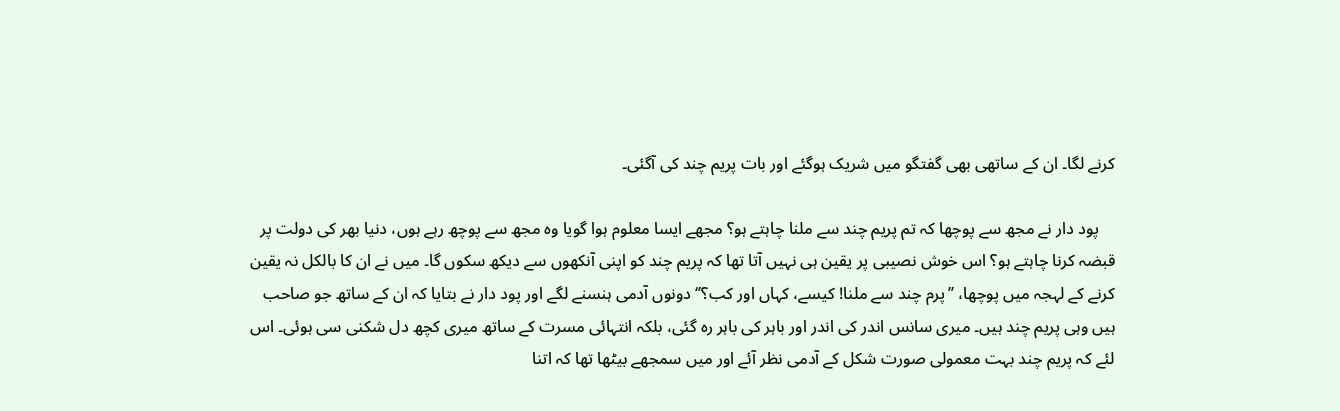کرنے لگا۔ ان کے ساتھی بھی گفتگو میں شریک ہوگئے اور بات پریم چند کی آگئی۔

    پود دار نے مجھ سے پوچھا کہ تم پریم چند سے ملنا چاہتے ہو؟ مجھے ایسا معلوم ہوا گویا وہ مجھ سے پوچھ رہے ہوں، دنیا بھر کی دولت پر قبضہ کرنا چاہتے ہو؟ اس خوش نصیبی پر یقین ہی نہیں آتا تھا کہ پریم چند کو اپنی آنکھوں سے دیکھ سکوں گا۔ میں نے ان کا بالکل نہ یقین کرنے کے لہجہ میں پوچھا، ’’پرم چند سے ملنا! کیسے، کہاں اور کب؟’‘ دونوں آدمی ہنسنے لگے اور پود دار نے بتایا کہ ان کے ساتھ جو صاحب ہیں وہی پریم چند ہیں۔ میری سانس اندر کی اندر اور باہر کی باہر رہ گئی، بلکہ انتہائی مسرت کے ساتھ میری کچھ دل شکنی سی ہوئی۔ اس لئے کہ پریم چند بہت معمولی صورت شکل کے آدمی نظر آئے اور میں سمجھے بیٹھا تھا کہ اتنا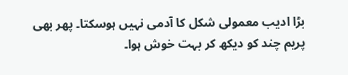بڑا ادیب معمولی شکل کا آدمی نہیں ہوسکتا۔ پھر بھی پریم چند کو دیکھ کر بہت خوش ہوا۔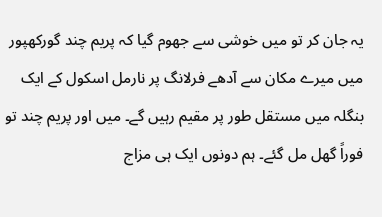یہ جان کر تو میں خوشی سے جھوم گیا کہ پریم چند گورکھپور میں میرے مکان سے آدھے فرلانگ پر نارمل اسکول کے ایک بنگلہ میں مستقل طور پر مقیم رہیں گے۔ میں اور پریم چند تو فوراً گھل مل گئے۔ ہم دونوں ایک ہی مزاج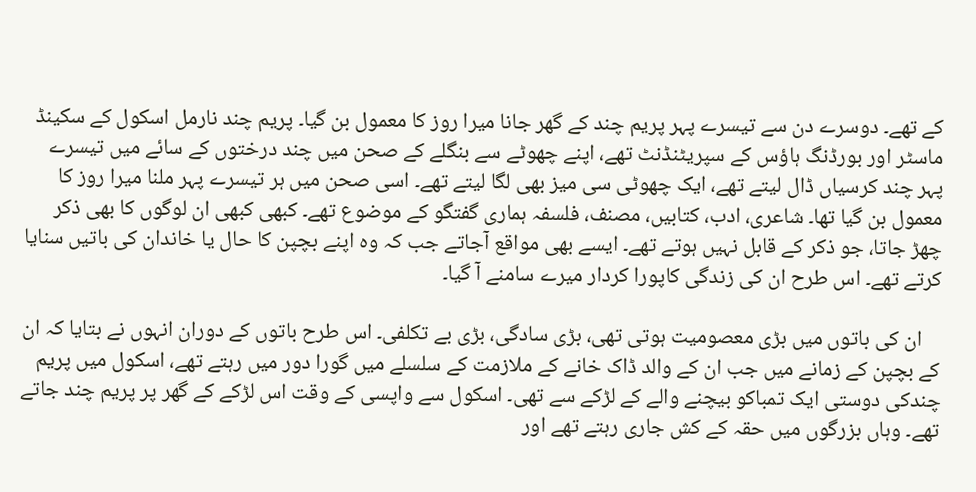کے تھے۔ دوسرے دن سے تیسرے پہر پریم چند کے گھر جانا میرا روز کا معمول بن گیا۔ پریم چند نارمل اسکول کے سکینڈ ماسٹر اور بورڈنگ ہاؤس کے سپریٹنڈنٹ تھے، اپنے چھوٹے سے بنگلے کے صحن میں چند درختوں کے سائے میں تیسرے پہر چند کرسیاں ڈال لیتے تھے، ایک چھوٹی سی میز بھی لگا لیتے تھے۔ اسی صحن میں ہر تیسرے پہر ملنا میرا روز کا معمول بن گیا تھا۔ شاعری، ادب، کتابیں، مصنف، فلسفہ ہماری گفتگو کے موضوع تھے۔ کبھی کبھی ان لوگوں کا بھی ذکر چھڑ جاتا، جو ذکر کے قابل نہیں ہوتے تھے۔ ایسے بھی مواقع آجاتے جب کہ وہ اپنے بچپن کا حال یا خاندان کی باتیں سنایا کرتے تھے۔ اس طرح ان کی زندگی کاپورا کردار میرے سامنے آ گیا۔

    ان کی باتوں میں بڑی معصومیت ہوتی تھی، بڑی سادگی، بڑی بے تکلفی۔ اس طرح باتوں کے دوران انہوں نے بتایا کہ ان کے بچپن کے زمانے میں جب ان کے والد ڈاک خانے کے ملازمت کے سلسلے میں گورا دور میں رہتے تھے، اسکول میں پریم چندکی دوستی ایک تمباکو بیچنے والے کے لڑکے سے تھی۔ اسکول سے واپسی کے وقت اس لڑکے کے گھر پر پریم چند جاتے تھے۔ وہاں بزرگوں میں حقہ کے کش جاری رہتے تھے اور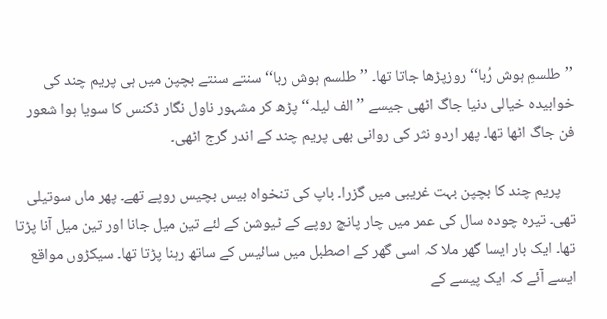’’طلسمِ ہوش رُبا‘‘ روزپڑھا جاتا تھا۔ ’’طلسم ہوش ربا‘‘ سنتے سنتے بچپن میں ہی پریم چند کی خوابیدہ خیالی دنیا جاگ اٹھی جیسے ’’الف لیلہ‘‘ پڑھ کر مشہور ناول نگار ڈکنس کا سویا ہوا شعور فن جاگ اٹھا تھا۔ پھر اردو نثر کی روانی بھی پریم چند کے اندر گرج اٹھی۔

    پریم چند کا بچپن بہت غریبی میں گزرا۔ باپ کی تنخواہ بیس بچیس روپے تھے۔ پھر ماں سوتیلی تھی۔ تیرہ چودہ سال کی عمر میں چار پانچ روپے کے ٹیوشن کے لئے تین میل جانا اور تین میل آنا پڑتا تھا۔ ایک بار ایسا گھر ملا کہ اسی گھر کے اصطبل میں سائیس کے ساتھ رہنا پڑتا تھا۔ سیکڑوں مواقع ایسے آئے کہ ایک پیسے کے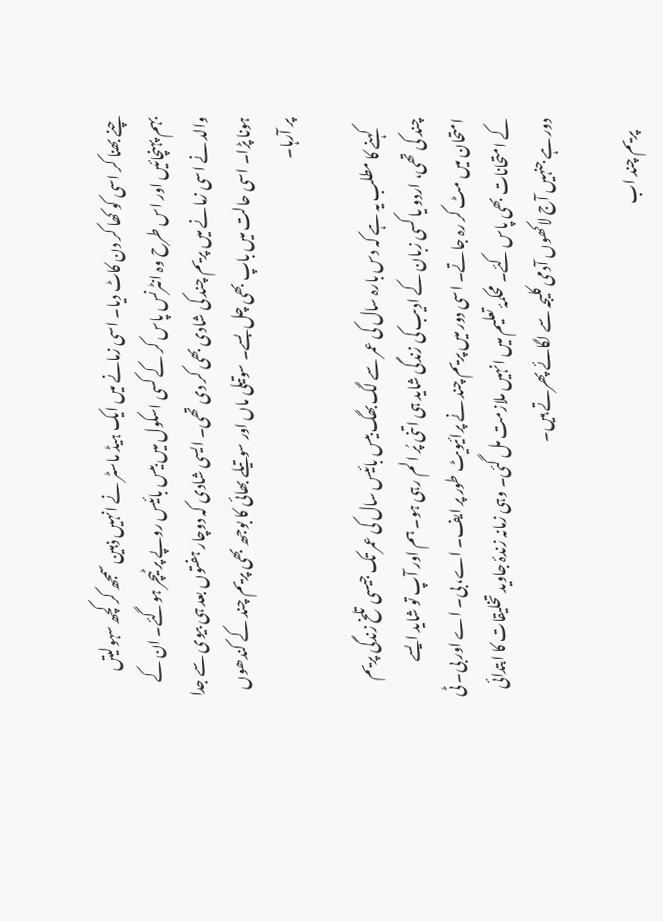چنے بھنا کر اسی کو کھا کر دن کاٹ دیا۔ اسی زمانے میں ایک ہیڈ ماسٹر نے انہیں ذہین سمجھ کر کچھ سہولیتں بہم پہنچائیں اور اس طرح وہ انٹرنس پاس کر کے کسی اسکول میں بیس بائیس روپے پر ٹیچر ہوگئے۔ ان کے والد نے اسی زمانے میں پریم چند کی شادی بھی کر دی تھی۔ ایسی شادی کہ دوچار ہفتوں بعد ہی بیوی سے جدا ہونا پڑا۔ اسی حالت میں باپ بھی چل بسے۔ سوتیلی ماں اور سوتیلے بھائی کا بوجھ بھی پریم چند کے کندھوں پر آرہا۔

    کہنے کا مطلب یہ ہے کہ دس بارہ سال کی عمر سے لگ بھگ بیس بائیس سال کی عمر تک جیسی تلخ زندگی پریم چند کی تھی، اردو یا کسی زبان کے ادیب کی زندگی شاید ہی اتنی پُر الم رہی ہو۔ ہم اور آپ تو شاید ایسے امتحان میں مٹ کر رہ جاتے۔ اسی دور میں پریم چند نے پرائیویٹ طور پر ایف۔ اے، بی۔ اے اور بی۔ ٹی کے امتحانات بھی پاس کئے۔ محکمۂ تعلیم میں انہیں ملازمت مل گئی۔ وہی زمانہ زندۂ جاوید تخلیقات کا ابتدائی دور ہے جنہیں آج لاکھوں آدمی کلیجہ سے لگائے پھرتے ہیں۔

    پریم چند اب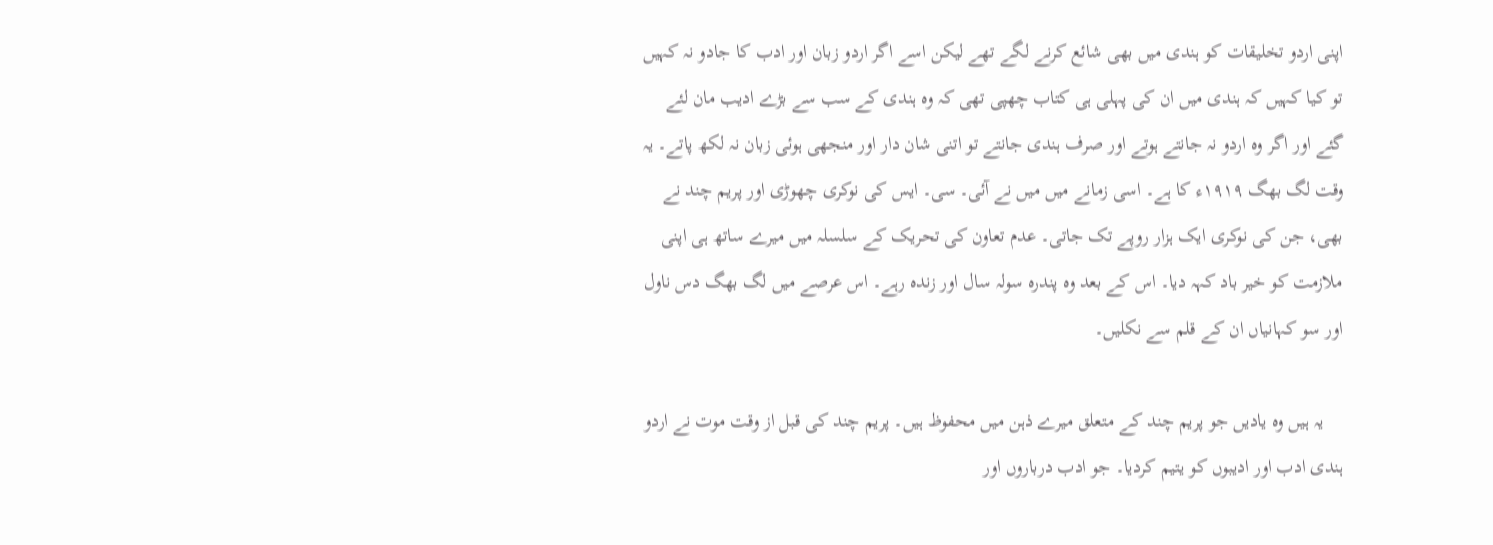اپنی اردو تخلیقات کو ہندی میں بھی شائع کرنے لگے تھے لیکن اسے اگر اردو زبان اور ادب کا جادو نہ کہیں تو کیا کہیں کہ ہندی میں ان کی پہلی ہی کتاب چھپی تھی کہ وہ ہندی کے سب سے بڑے ادیب مان لئے گئے اور اگر وہ اردو نہ جانتے ہوتے اور صرف ہندی جانتے تو اتنی شان دار اور منجھی ہوئی زبان نہ لکھ پاتے۔ یہ وقت لگ بھگ ۱۹۱۹ء کا ہے۔ اسی زمانے میں میں نے آئی۔ سی۔ ایس کی نوکری چھوڑی اور پریم چند نے بھی، جن کی نوکری ایک ہزار روپے تک جاتی۔ عدم تعاون کی تحریک کے سلسلہ میں میرے ساتھ ہی اپنی ملازمت کو خیر باد کہہ دیا۔ اس کے بعد وہ پندرہ سولہ سال اور زندہ رہے۔ اس عرصے میں لگ بھگ دس ناول اور سو کہانیاں ان کے قلم سے نکلیں۔

    یہ ہیں وہ یادیں جو پریم چند کے متعلق میرے ذہن میں محفوظ ہیں۔ پریم چند کی قبل از وقت موت نے اردو ہندی ادب اور ادیبوں کو یتیم کردیا۔ جو ادب درباروں اور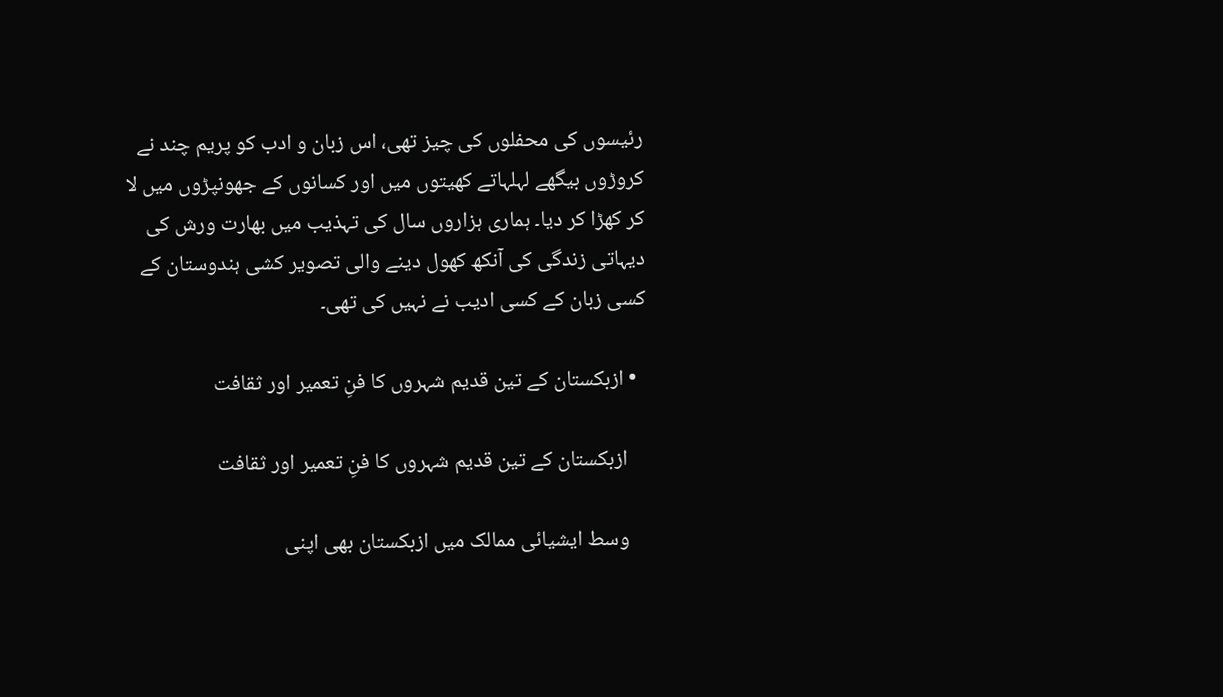رئیسوں کی محفلوں کی چیز تھی، اس زبان و ادب کو پریم چند نے کروڑوں بیگھے لہلہاتے کھیتوں میں اور کسانوں کے جھونپڑوں میں لا کر کھڑا کر دیا۔ ہماری ہزاروں سال کی تہذیب میں بھارت ورش کی دیہاتی زندگی کی آنکھ کھول دینے والی تصویر کشی ہندوستان کے کسی زبان کے کسی ادیب نے نہیں کی تھی۔

  • ازبکستان کے تین قدیم شہروں کا فنِ تعمیر اور ثقافت

    ازبکستان کے تین قدیم شہروں کا فنِ تعمیر اور ثقافت

    وسط ایشیائی ممالک میں ازبکستان بھی اپنی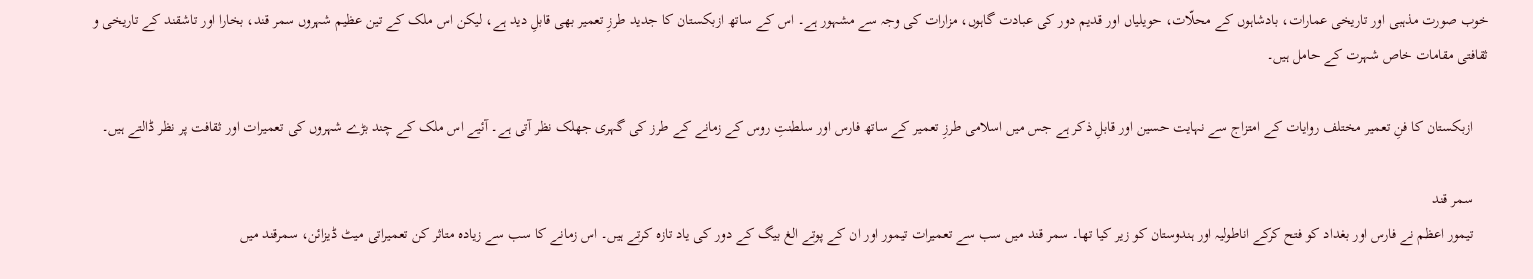خوب صورت مذہبی اور تاریخی عمارات، بادشاہوں کے محلّات، حویلیاں اور قدیم دور کی عبادت گاہوں، مزارات کی وجہ سے مشہور ہے۔ اس کے ساتھ ازبکستان کا جدید طرزِ تعمیر بھی قابلِ دید ہے، لیکن اس ملک کے تین عظیم شہروں سمر قند، بخارا اور تاشقند کے تاریخی و ثقافتی مقامات خاص شہرت کے حامل ہیں۔

    ازبکستان کا فنِ تعمیر مختلف روایات کے امتزاج سے نہایت حسین اور قابلِ‌ ذکر ہے جس میں اسلامی طرزِ تعمیر کے ساتھ فارس اور سلطنتِ روس کے زمانے کے طرز کی گہری جھلک نظر آتی ہے۔ آئیے اس ملک کے چند بڑے شہروں‌ کی تعمیرات اور ثقافت پر نظر ڈالتے ہیں۔

    سمر قند
    تیمور اعظم نے فارس اور بغداد کو فتح کرکے اناطولیہ اور ہندوستان کو زیر کیا تھا۔ سمر قند میں سب سے تعمیرات تیمور اور ان کے پوتے الغ بیگ کے دور کی یاد تازہ کرتے ہیں۔ اس زمانے کا سب سے زیادہ متاثر کن تعمیراتی میٹ ڈیزائن، سمرقند میں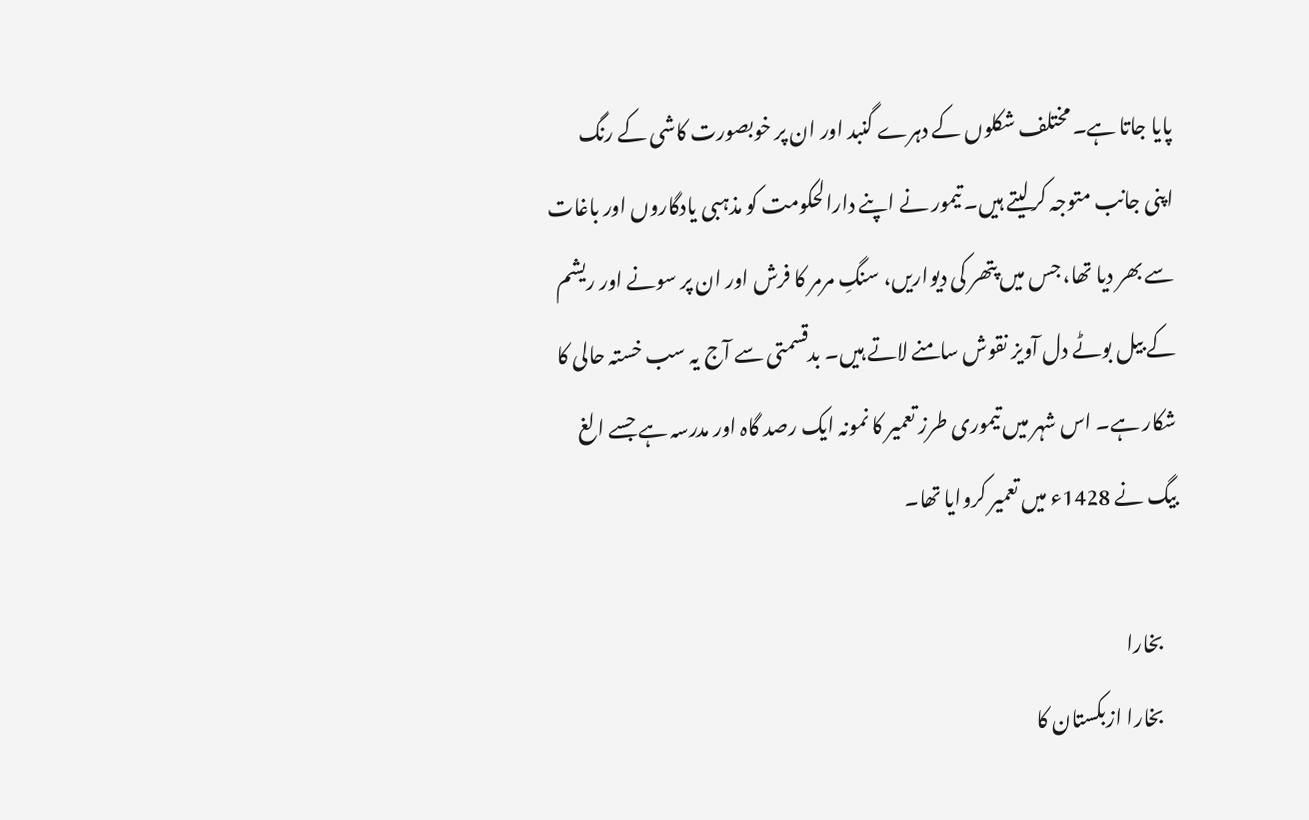پایا جاتا ہے۔ مختلف شکلوں کے دہرے گنبد اور ان پر خوبصورت کاشی کے رنگ اپنی جانب متوجہ کرلیتے ہیں۔ تیمور نے اپنے دارالحکومت کو مذہبی یادگاروں اور باغات سے بھر دیا تھا، جس میں پتھر کی دیواریں، سنگِ مرمر کا فرش اور ان پر سونے اور ریشم کے بیل بوٹے دل آویز نقوش سامنے لاتے ہیں۔ بدقسمتی سے آج یہ سب خستہ حالی کا شکار ہے۔ اس شہر میں تیموری طرز تعمیر کا نمونہ ایک رصد گاہ اور مدرسہ ہے‌ جسے الغ بیگ نے 1428ء میں تعمیر کروایا تھا۔

    بخارا
    بخارا ازبکستان کا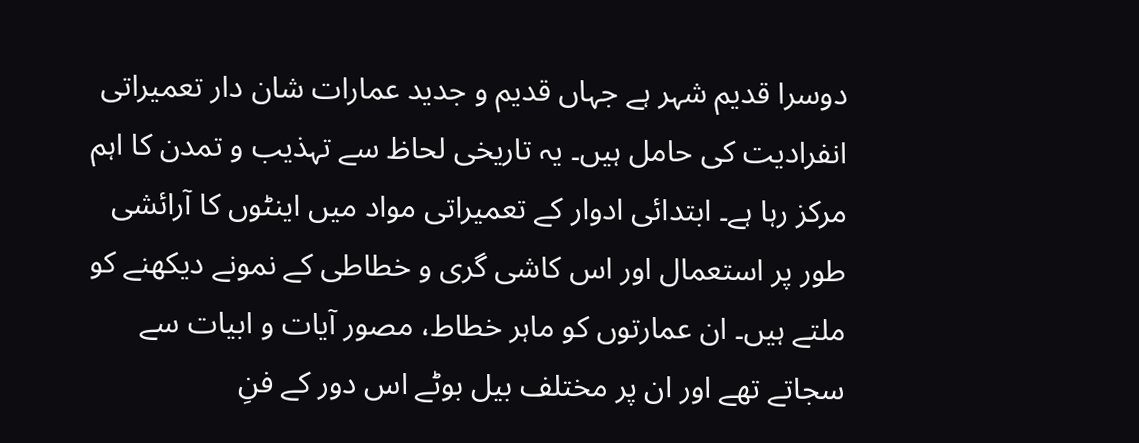دوسرا قدیم شہر ہے جہاں قدیم و جدید عمارات شان دار تعمیراتی انفرادیت کی حامل ہیں۔ یہ تاریخی لحاظ سے تہذیب و تمدن کا اہم مرکز رہا ہے۔ ابتدائی ادوار کے تعمیراتی مواد میں اینٹوں کا آرائشی طور پر استعمال اور اس کاشی گری و خطاطی کے نمونے دیکھنے کو ملتے ہیں۔ ان عمارتوں کو ماہر خطاط، مصور آیات و ابیات سے سجاتے تھے اور ان پر مختلف بیل بوٹے اس دور کے فنِ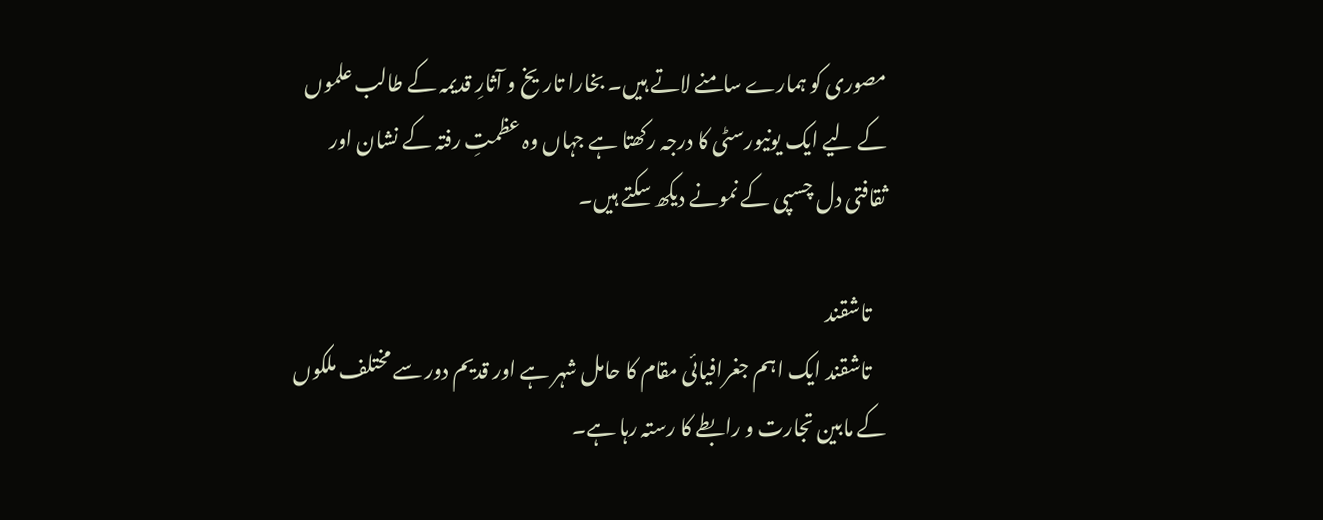مصوری کو ہمارے سامنے لاتے ہیں۔ بخارا تاریخ و آثارِ قدیمہ کے طالب علموں کے لیے ایک یونیورسٹی کا درجہ رکھتا ہے جہاں وہ عظمتِ رفتہ کے نشان اور ثقافتی دل چسپی کے نمونے دیکھ سکتے ہیں۔

    تاشقند
    تاشقند ایک اہم جغرافیائی مقام کا حامل شہر ہے اور قدیم دور سے مختلف ملکوں کے مابین تجارت و رابطے کا رستہ رہا ہے۔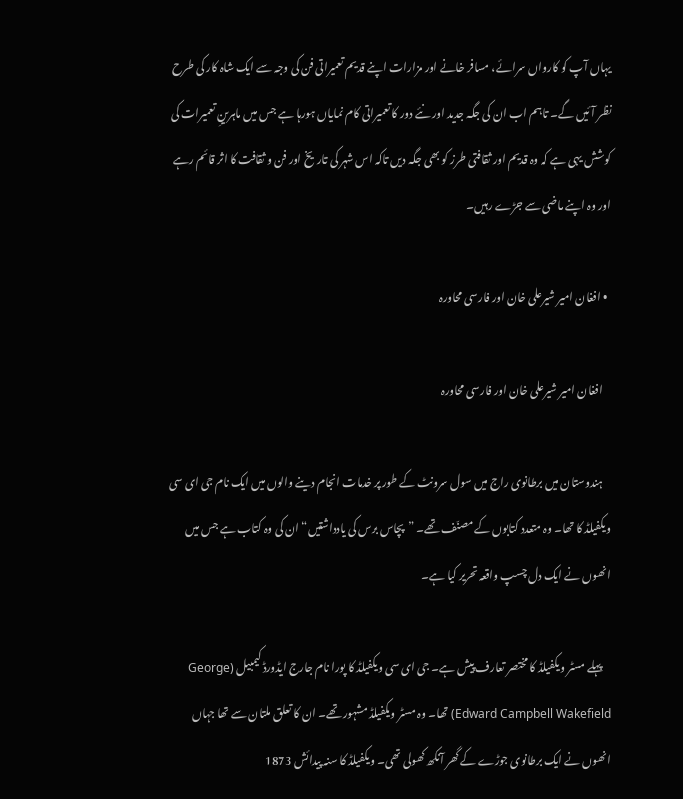یہاں آپ کو کارواں سرائے، مسافر خانے اور مزارات اپنے قدیم تعمیراتی فن کی وجہ سے ایک شاہ کار کی طرح نظر آئیں گے۔ تاہم اب ان کی جگہ جدید اور نئے دور کا تعمیراتی کام نمایاں ہورہا ہے جس میں‌ ماہرینِ‌ تعمیرات کی کوشش یہی ہے کہ وہ قدیم اور ثقافتی طرز کو بھی جگہ دیں تاکہ اس شہر کی تاریخ اور فن و ثقافت کا اثر قائم رہے اور وہ اپنے ماضی سے جڑے رہیں۔

  • افغان امیر شیرعلی خان اور فارسی محاورہ

    افغان امیر شیرعلی خان اور فارسی محاورہ

    ہندوستان میں‌ برطانوی راج میں سول سرونٹ کے طور پر خدمات انجام دینے والوں میں ایک نام جی ای سی ویکفیلڈ کا تھا۔ وہ متعدد کتابوں کے مصنّف تھے۔ ”پچاس برس کی یادداشتیں“ ان کی وہ کتاب ہے جس میں انھوں نے ایک دل چسپ واقعہ تحریر کیا ہے۔

    پہلے مسٹر ویکفیلڈ کا مختصر تعارف پیش ہے۔ جی ای سی ویکفیلڈ کا پورا نام جارج ایڈورڈ کیمبیل (George Edward Campbell Wakefield) تھا۔ وہ مسٹر ویکفیلڈ مشہور تھے۔ ان کا تعلق ملتان سے تھا جہاں انھوں نے ایک برطانوی جوڑے کے گھر آنکھ کھولی تھی۔ ویکفیلڈ کا سنہ پیدائش 1873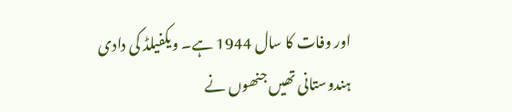اور وفات کا سال 1944 ہے۔ ویکفیلڈ کی دادی ہندوستانی تھیں جنھوں نے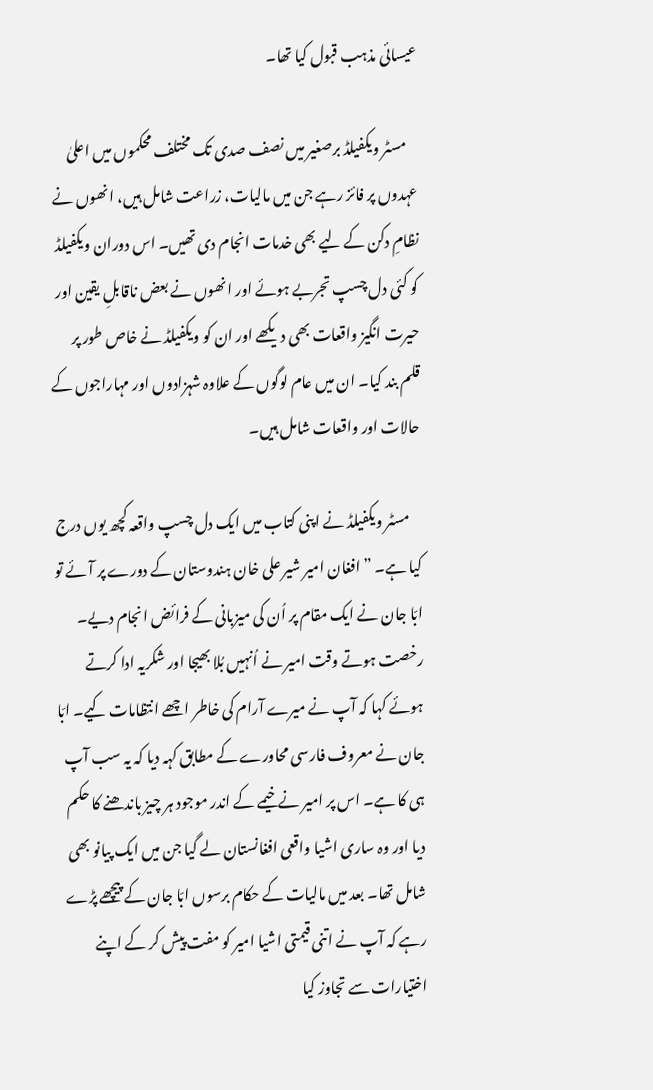عیسائی مذہب قبول کیا تھا۔

    مسٹر ویکفیلڈ برصغیر میں نصف صدی تک مختلف محکموں میں اعلیٰ عہدوں پر فائز رہے جن میں مالیات، زراعت شامل ہیں، انھوں نے نظامِ دکن کے لیے بھی خدمات انجام دی تھیں۔ اس دوران ویکفیلڈ کو کئی دل چسپ تجربے ہوئے اور انھوں نے بعض ناقابلِ یقین اور حیرت انگیز واقعات بھی دیکھے اور ان کو ویکفیلڈ نے خاص طور پر قلم بند کیا۔ ان میں عام لوگوں کے علاوہ شہزادوں اور مہاراجوں کے حالات اور واقعات شامل ہیں۔

    مسٹر ویکفیلڈ نے اپنی کتاب میں ایک دل چسپ واقعہ کچھ یوں‌ درج کیا ہے۔ ”افغان امیر شیر علی خان ہندوستان کے دورے پر آئے تو ابّا جان نے ایک مقام پر اُن کی میزبانی کے فرائض انجام دیے۔ رخصت ہوتے وقت امیر نے اُنہیں بُلا بھیجا اور شکریہ ادا کرتے ہوئے کہا کہ آپ نے میرے آرام کی خاطر اچھے انتظامات کیے۔ ابّا جان نے معروف فارسی محاورے کے مطابق کہہ دیا کہ یہ سب آپ ہی کا ہے۔ اس پر امیر نے خیمے کے اندر موجود ہر چیز باندھنے کا حکم دیا اور وہ ساری اشیا واقعی افغانستان لے گیا جن میں ایک پیانو بھی شامل تھا۔ بعد میں مالیات کے حکام برسوں ابّا جان کے پیچھے پڑے رہے کہ آپ نے اتنی قیمتی اشیا امیر کو مفت پیش کر کے اپنے اختیارات سے تجاوز کیا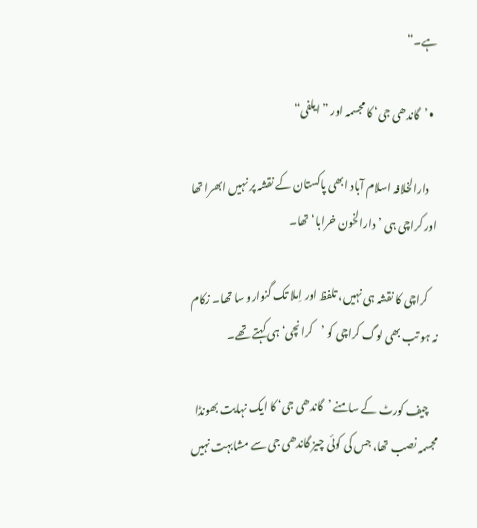ہے۔“

  • ’گاندھی جی‘ کا مجسمہ اور ”ایلفی“

    دارالخلافہ اسلام آباد ابھی پاکستان کے نقشہ پر نہیں ابھرا تھا اور کراچی ہی ’دارالخون خرابا‘ تھا۔

    کراچی کا نقشہ ہی نہیں، تلفظ اور اِملا تک گنوارو سا تھا۔ زکام نہ ہو تب بھی لوگ کراچی کو ’کرانچی‘ ہی کہتے تھے۔

    چیف کورٹ کے سامنے ’گاندھی جی‘ کا ایک نہایت بھونڈا مجسمہ نصب تھا، جس کی کوئی چیز گاندھی جی سے مشابہت نہیں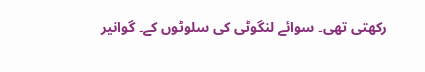رکھتی تھی۔ سوائے لنگوٹی کی سلوٹوں کے۔ گوانیر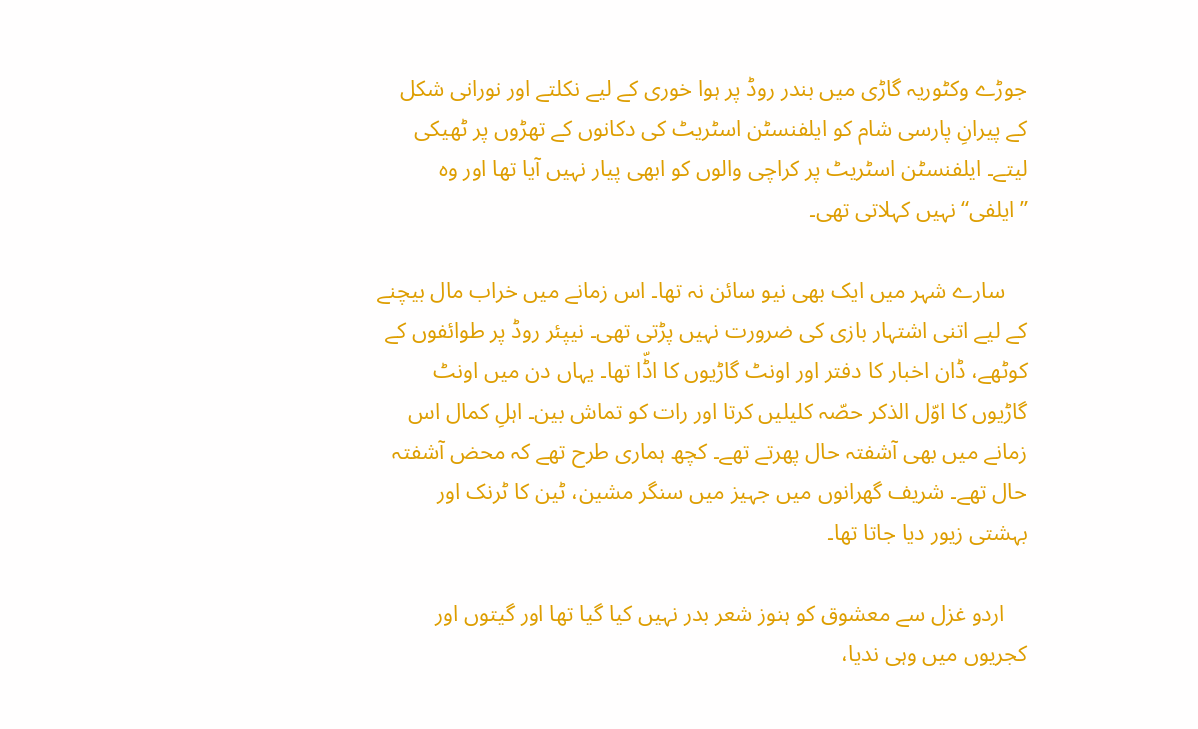جوڑے وکٹوریہ گاڑی میں بندر روڈ پر ہوا خوری کے لیے نکلتے اور نورانی شکل کے پیرانِ پارسی شام کو ایلفنسٹن اسٹریٹ کی دکانوں کے تھڑوں پر ٹھیکی لیتے۔ ایلفنسٹن اسٹریٹ پر کراچی والوں کو ابھی پیار نہیں آیا تھا اور وہ ”ایلفی“ نہیں کہلاتی تھی۔

    سارے شہر میں ایک بھی نیو سائن نہ تھا۔ اس زمانے میں خراب مال بیچنے کے لیے اتنی اشتہار بازی کی ضرورت نہیں پڑتی تھی۔ نیپئر روڈ پر طوائفوں کے کوٹھے، ڈان اخبار کا دفتر اور اونٹ گاڑیوں کا اڈّا تھا۔ یہاں دن میں اونٹ گاڑیوں کا اوّل الذکر حصّہ کلیلیں کرتا اور رات کو تماش بین۔ اہلِ کمال اس زمانے میں بھی آشفتہ حال پھرتے تھے۔ کچھ ہماری طرح تھے کہ محض آشفتہ حال تھے۔ شریف گھرانوں میں جہیز میں سنگر مشین، ٹین کا ٹرنک اور بہشتی زیور دیا جاتا تھا۔

    اردو غزل سے معشوق کو ہنوز شعر بدر نہیں کیا گیا تھا اور گیتوں اور کجریوں میں وہی ندیا،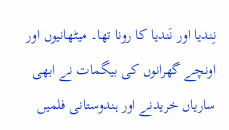نِندیا اور نَندیا کا رونا تھا۔ میٹھانیوں اور اونچے گھرانوں کی بیگمات نے ابھی ساریاں خریدنے اور ہندوستانی فلمیں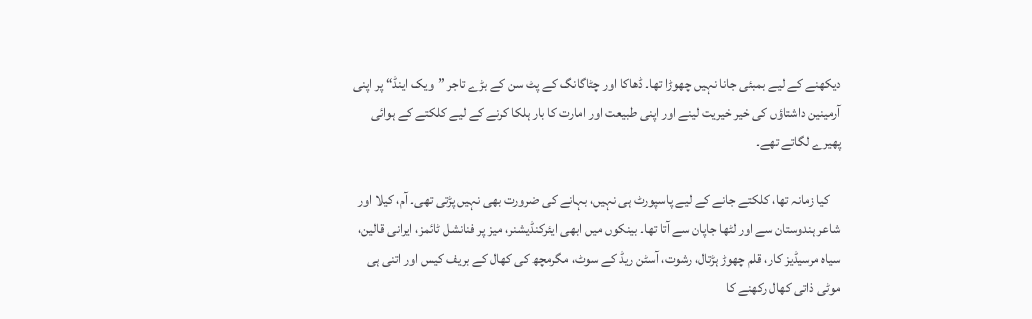دیکھنے کے لیے بمبئی جانا نہیں چھوڑا تھا۔ ڈھاکا اور چٹاگانگ کے پٹ سن کے بڑے تاجر ”ویک اینڈ“ پر اپنی آرمینین داشتاؤں کی خیر خیریت لینے اور اپنی طبیعت اور امارت کا بار ہلکا کرنے کے لیے کلکتے کے ہوائی پھیرے لگاتے تھے۔

    کیا زمانہ تھا، کلکتے جانے کے لیے پاسپورٹ ہی نہیں، بہانے کی ضرورت بھی نہیں پڑتی تھی۔ آم، کیلا اور شاعر ہندوستان سے اور لٹھا جاپان سے آتا تھا۔ بینکوں میں ابھی ایئرکنڈیشنر، میز پر فنانشل ٹائمز، ایرانی قالین، سیاہ مرسیڈیز کار، قلم چھوڑ ہڑتال، رشوت، آسٹن ریڈ کے سوٹ، مگرمچھ کی کھال کے بریف کیس اور اتنی ہی موٹی ذاتی کھال رکھنے کا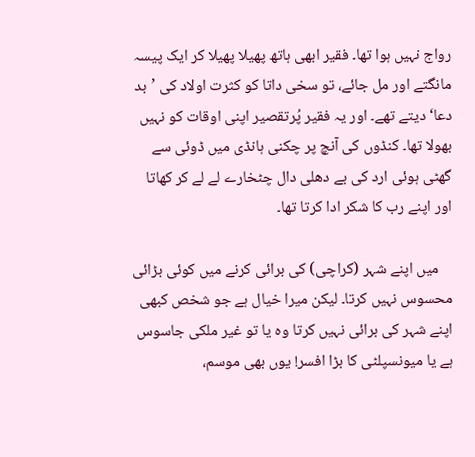رواج نہیں ہوا تھا۔ فقیر ابھی ہاتھ پھیلا پھیلا کر ایک پیسہ مانگتے اور مل جائے، تو سخی داتا کو کثرت اولاد کی ’بد دعا‘ دیتے تھے۔ اور یہ فقیر پُرتقصیر اپنی اوقات کو نہیں بھولا تھا۔ کنڈوں کی آنچ پر چکنی ہانڈی میں ڈوئی سے گھٹی ہوئی ارد کی بے دھلی دال چٹخارے لے لے کر کھاتا اور اپنے رب کا شکر ادا کرتا تھا۔

    میں اپنے شہر (کراچی) کی برائی کرنے میں کوئی بڑائی محسوس نہیں کرتا۔ لیکن میرا خیال ہے جو شخص کبھی اپنے شہر کی برائی نہیں کرتا وہ یا تو غیر ملکی جاسوس ہے یا میونسپلٹی کا بڑا افسر! یوں بھی موسم،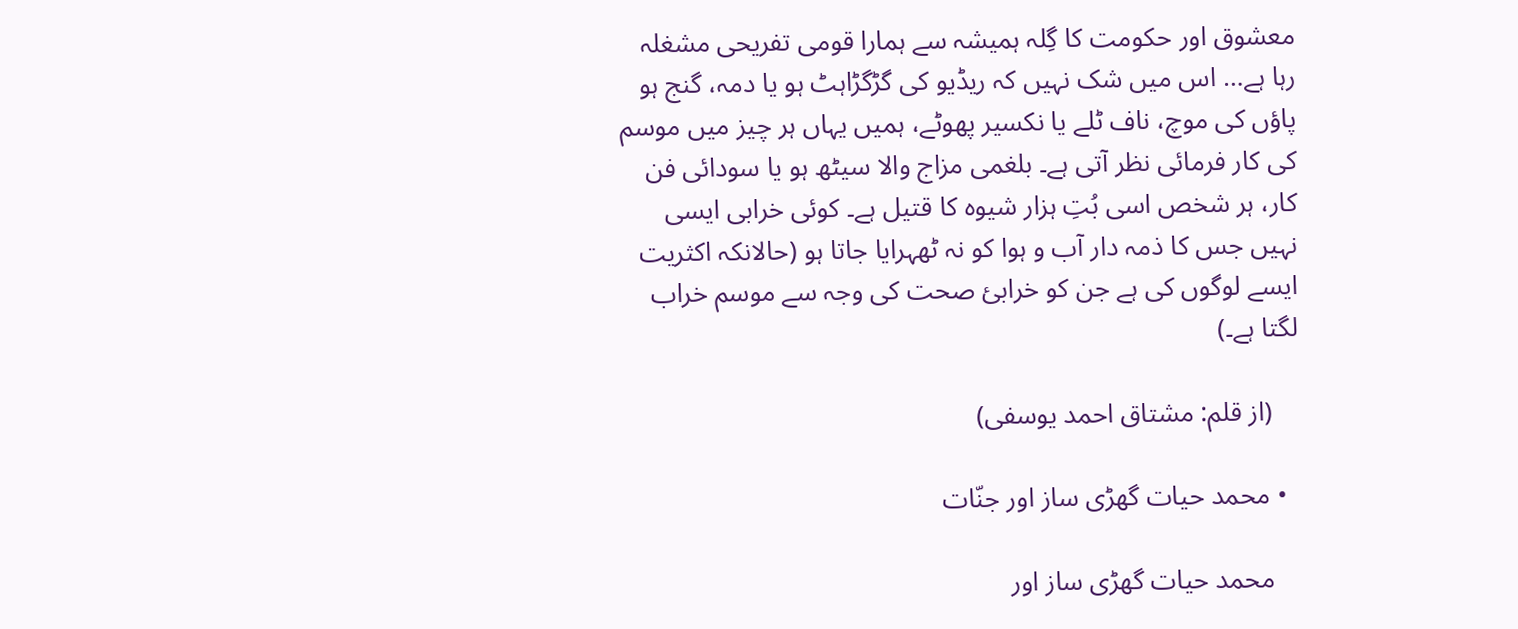معشوق اور حکومت کا گِلہ ہمیشہ سے ہمارا قومی تفریحی مشغلہ رہا ہے… اس میں شک نہیں کہ ریڈیو کی گڑگڑاہٹ ہو یا دمہ، گنج ہو پاؤں کی موچ، ناف ٹلے یا نکسیر پھوٹے، ہمیں یہاں ہر چیز میں موسم کی کار فرمائی نظر آتی ہے۔ بلغمی مزاج والا سیٹھ ہو یا سودائی فن کار، ہر شخص اسی بُتِ ہزار شیوہ کا قتیل ہے۔ کوئی خرابی ایسی نہیں جس کا ذمہ دار آب و ہوا کو نہ ٹھہرایا جاتا ہو (حالانکہ اکثریت ایسے لوگوں کی ہے جن کو خرابیٔ صحت کی وجہ سے موسم خراب لگتا ہے۔)

    (از قلم: مشتاق احمد یوسفی)

  • محمد حیات گھڑی ساز اور جنّات

    محمد حیات گھڑی ساز اور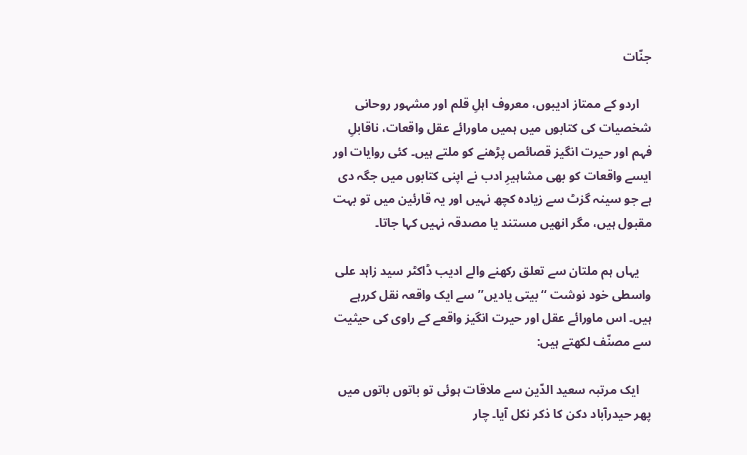جنّات

    اردو کے ممتاز ادیبوں، معروف اہلِ قلم اور مشہور روحانی شخصیات کی کتابوں‌ میں‌ ہمیں‌ ماورائے عقل واقعات، ناقابلِ فہم اور حیرت انگیز قصائص پڑھنے کو ملتے ہیں۔ کئی روایات اور ایسے واقعات کو بھی مشاہیرِ ادب نے اپنی کتابوں میں‌ جگہ دی ہے جو سینہ گزٹ سے زیادہ کچھ نہیں‌ اور یہ قارئین میں تو بہت مقبول ہیں، مگر انھیں مستند یا مصدقہ نہیں‌ کہا جاتا۔

    یہاں ہم ملتان سے تعلق رکھنے والے ادیب ڈاکٹر سید زاہد علی واسطی خود نوشت ‘‘بیتی یادیں’’ سے ایک واقعہ نقل کررہے ہیں۔ اس ماورائے عقل اور حیرت انگیز واقعے کے راوی کی حیثیت سے مصنّف لکھتے ہیں:

    ایک مرتبہ سعید الدّین سے ملاقات ہوئی تو باتوں باتوں میں پھر حیدرآباد دکن کا ذکر نکل آیا۔ چار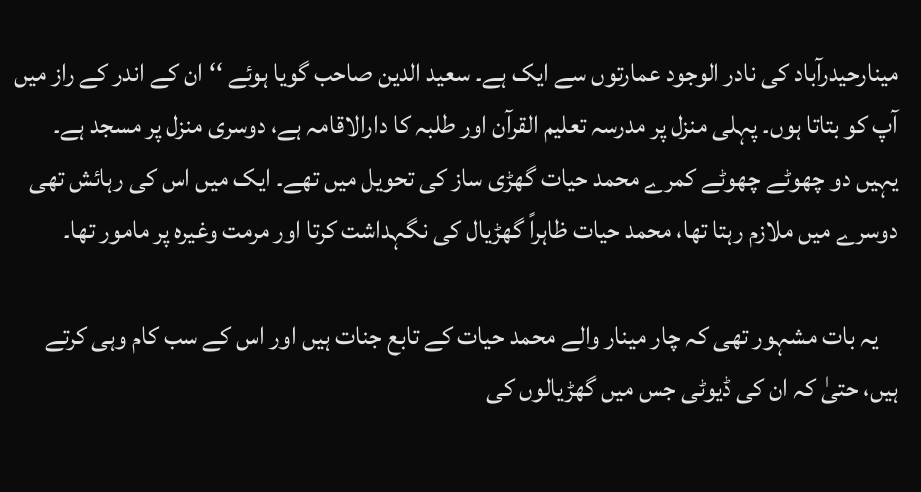مینارحیدرآباد کی نادر الوجود عمارتوں سے ایک ہے۔ سعید الدین صاحب گویا ہوئے ‘‘ان کے اندر کے راز میں آپ کو بتاتا ہوں۔ پہلی منزل پر مدرسہ تعلیم القرآن اور طلبہ کا دارالاقامہ ہے، دوسری منزل پر مسجد ہے۔ یہیں دو چھوٹے چھوٹے کمرے محمد حیات گھڑی ساز کی تحویل میں تھے۔ ایک میں اس کی رہائش تھی دوسرے میں ملازم رہتا تھا، محمد حیات ظاہراً گھڑیال کی نگہداشت کرتا اور مرمت وغیرہ پر مامور تھا۔

    یہ بات مشہور تھی کہ چار مینار والے محمد حیات کے تابع جنات ہیں اور اس کے سب کام وہی کرتے ہیں، حتیٰ کہ ان کی ڈیوٹی جس میں گھڑیالوں کی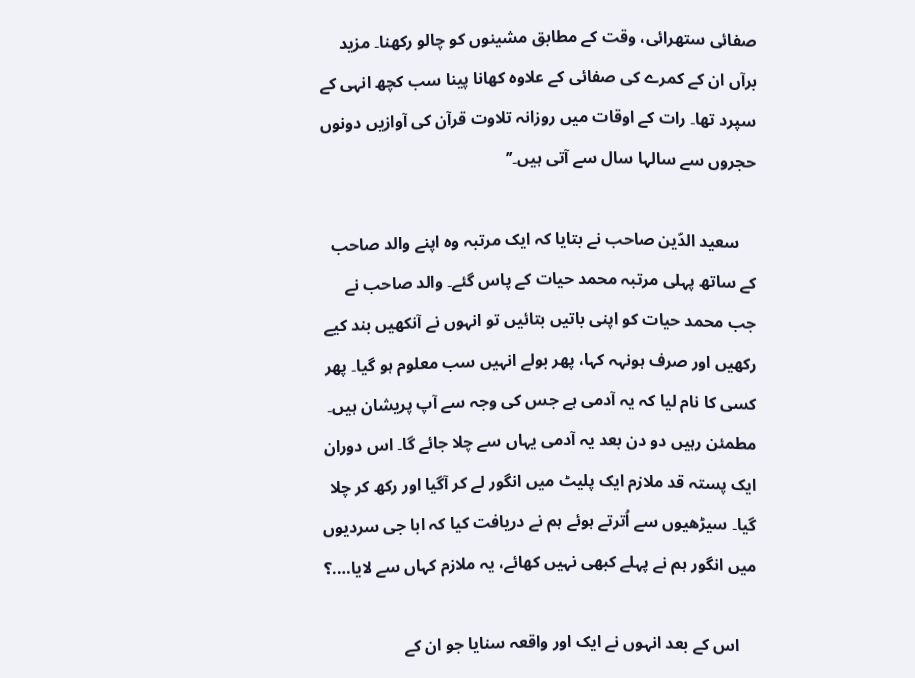صفائی ستھرائی، وقت کے مطابق مشینوں کو چالو رکھنا۔ مزید برآں ان کے کمرے کی صفائی کے علاوہ کھانا پینا سب کچھ انہی کے سپرد تھا۔ رات کے اوقات میں روزانہ تلاوت قرآن کی آوازیں دونوں حجروں سے سالہا سال سے آتی ہیں۔’’

    سعید الدّین صاحب نے بتایا کہ ایک مرتبہ وہ اپنے والد صاحب کے ساتھ پہلی مرتبہ محمد حیات کے پاس گئے۔ والد صاحب نے جب محمد حیات کو اپنی باتیں بتائیں تو انہوں نے آنکھیں بند کیے رکھیں اور صرف ہونہہ کہا، پھر بولے انہیں سب معلوم ہو گیا۔ پھر کسی کا نام لیا کہ یہ آدمی ہے جس کی وجہ سے آپ پریشان ہیں۔ مطمئن رہیں دو دن بعد یہ آدمی یہاں سے چلا جائے گا۔ اس دوران ایک پستہ قد ملازم ایک پلیٹ میں انگور لے کر آگیا اور رکھ کر چلا گیا۔ سیڑھیوں سے اُترتے ہوئے ہم نے دریافت کیا کہ ابا جی سردیوں میں انگور ہم نے پہلے کبھی نہیں کھائے، یہ ملازم کہاں سے لایا….؟

    اس کے بعد انہوں نے ایک اور واقعہ سنایا جو ان کے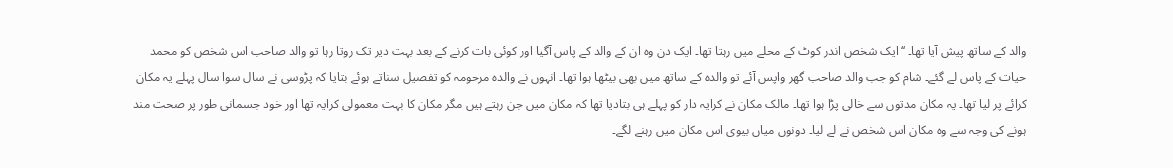والد کے ساتھ پیش آیا تھا۔ ‘‘ایک شخص اندر کوٹ کے محلے میں رہتا تھا۔ ایک دن وہ ان کے والد کے پاس آگیا اور کوئی بات کرنے کے بعد بہت دیر تک روتا رہا تو والد صاحب اس شخص کو محمد حیات کے پاس لے گئے۔ شام کو جب والد صاحب گھر واپس آئے تو والدہ کے ساتھ میں بھی بیٹھا ہوا تھا۔ انہوں نے والدہ مرحومہ کو تفصیل سناتے ہوئے بتایا کہ پڑوسی نے سال سوا سال پہلے یہ مکان کرائے پر لیا تھا۔ یہ مکان مدتوں سے خالی پڑا ہوا تھا۔ مالک مکان نے کرایہ دار کو پہلے ہی بتادیا تھا کہ مکان میں جن رہتے ہیں مگر مکان کا بہت معمولی کرایہ تھا اور خود جسمانی طور پر صحت مند ہونے کی وجہ سے وہ مکان اس شخص نے لے لیا۔ دونوں میاں بیوی اس مکان میں رہنے لگے۔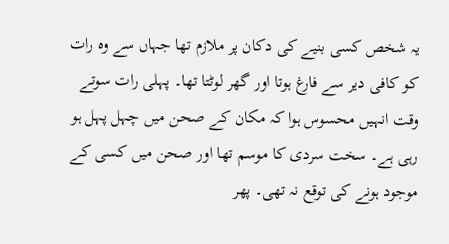یہ شخص کسی بنیے کی دکان پر ملازم تھا جہاں سے وہ رات کو کافی دیر سے فارغ ہوتا اور گھر لوٹتا تھا۔ پہلی رات سوتے وقت انہیں محسوس ہوا کہ مکان کے صحن میں چہل پہل ہو رہی ہے۔ سخت سردی کا موسم تھا اور صحن میں کسی کے موجود ہونے کی توقع نہ تھی۔ پھر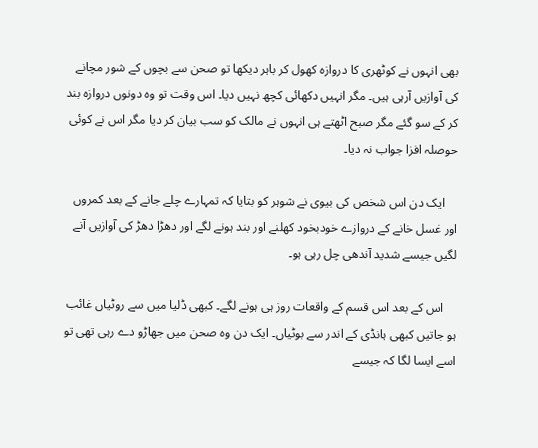بھی انہوں نے کوٹھری کا دروازہ کھول کر باہر دیکھا تو صحن سے بچوں کے شور مچانے کی آوازیں آرہی ہیں۔ مگر انہیں دکھائی کچھ نہیں دیا۔ اس وقت تو وہ دونوں دروازہ بند کر کے سو گئے مگر صبح اٹھتے ہی انہوں نے مالک کو سب بیان کر دیا مگر اس نے کوئی حوصلہ افزا جواب نہ دیا۔

    ایک دن اس شخص کی بیوی نے شوہر کو بتایا کہ تمہارے چلے جانے کے بعد کمروں اور غسل خانے کے دروازے خودبخود کھلنے اور بند ہونے لگے اور دھڑا دھڑ کی آوازیں آنے لگیں جیسے شدید آندھی چل رہی ہو۔

    اس کے بعد اس قسم کے واقعات روز ہی ہونے لگے۔ کبھی ڈلیا میں سے روٹیاں غائب ہو جاتیں کبھی ہانڈی کے اندر سے بوٹیاں۔ ایک دن وہ صحن میں جھاڑو دے رہی تھی تو اسے ایسا لگا کہ جیسے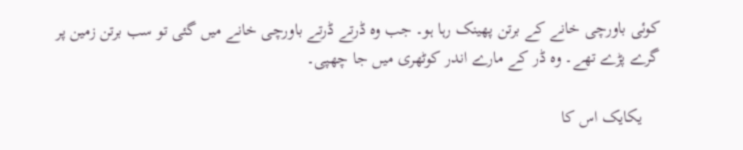کوئی باورچی خانے کے برتن پھینک رہا ہو۔ جب وہ ڈرتے ڈرتے باورچی خانے میں گئی تو سب برتن زمین پر گرے پڑے تھے۔ وہ ڈر کے مارے اندر کوٹھری میں جا چھپی۔

    یکایک اس کا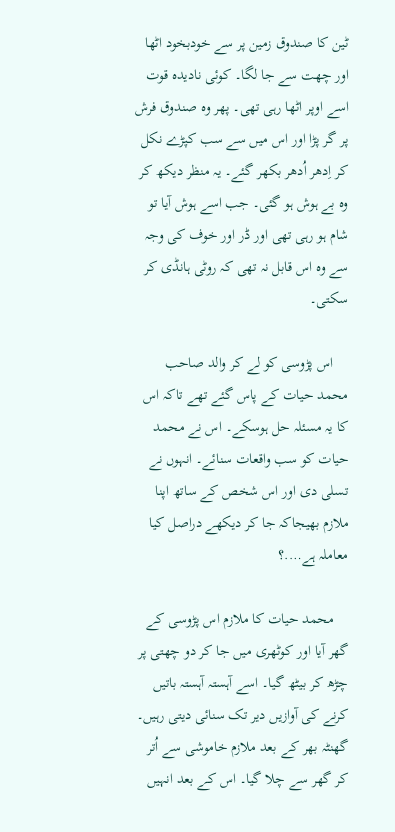ٹین کا صندوق زمین پر سے خودبخود اٹھا اور چھت سے جا لگا۔ کوئی نادیدہ قوت اسے اوپر اٹھا رہی تھی۔ پھر وہ صندوق فرش پر گر پڑا اور اس میں سے سب کپڑے نکل کر اِدھر اُدھر بکھر گئے۔ یہ منظر دیکھ کر وہ بے ہوش ہو گئی۔ جب اسے ہوش آیا تو شام ہو رہی تھی اور ڈر اور خوف کی وجہ سے وہ اس قابل نہ تھی کہ روٹی ہانڈی کر سکتی۔

    اس پڑوسی کو لے کر والد صاحب محمد حیات کے پاس گئے تھے تاکہ اس کا یہ مسئلہ حل ہوسکے۔ اس نے محمد حیات کو سب واقعات سنائے۔ انہوں نے تسلی دی اور اس شخص کے ساتھ اپنا ملازم بھیجاکہ جا کر دیکھے دراصل کیا معاملہ ہے….؟

    محمد حیات کا ملازم اس پڑوسی کے گھر آیا اور کوٹھری میں جا کر دو چھتی پر چڑھ کر بیٹھ گیا۔ اسے آہستہ آہستہ باتیں کرنے کی آوازیں دیر تک سنائی دیتی رہیں۔ گھنٹہ بھر کے بعد ملازم خاموشی سے اُتر کر گھر سے چلا گیا۔ اس کے بعد انہیں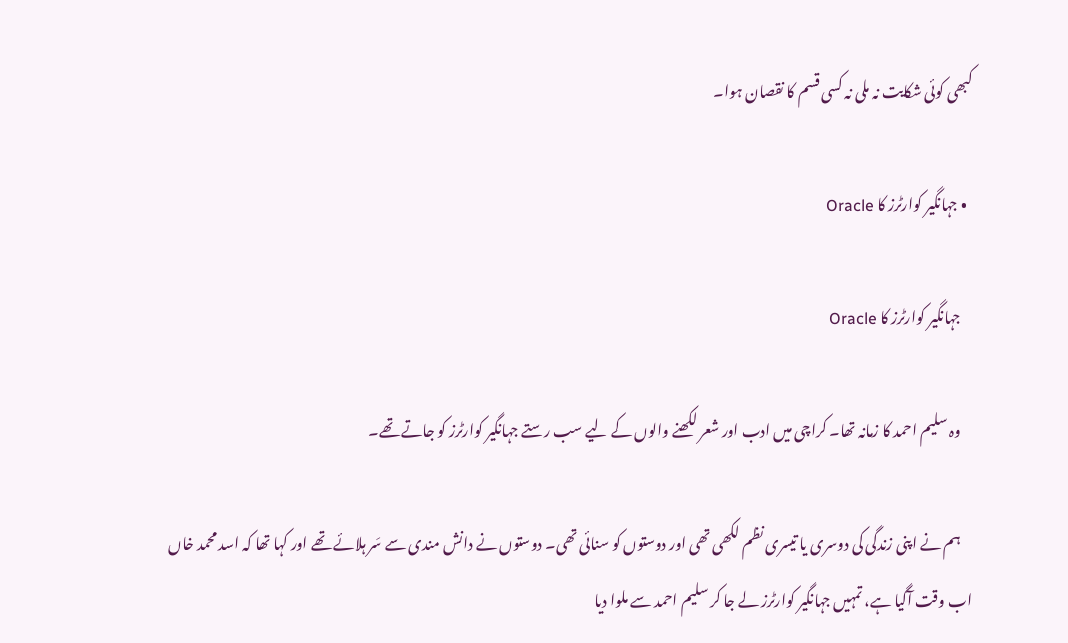کبھی کوئی شکایت نہ ملی نہ کسی قسم کا نقصان ہوا۔

  • جہانگیر کوارٹرز کا Oracle

    جہانگیر کوارٹرز کا Oracle

    وہ سلیم احمد کا زمانہ تھا۔ کراچی میں ادب اور شعر لکھنے والوں کے لیے سب رستے جہانگیر کوارٹرز کو جاتے تھے۔

    ہم نے اپنی زندگی کی دوسری یا تیسری نظم لکھی تھی اور دوستوں کو سنائی تھی۔ دوستوں نے دانش مندی سے سَر ہلائے تھے اور کہا تھا کہ اسد محمد خاں اب وقت آگیا ہے، تمہیں جہانگیر کوارٹرز لے جا کر سلیم احمد سے ملوا دیا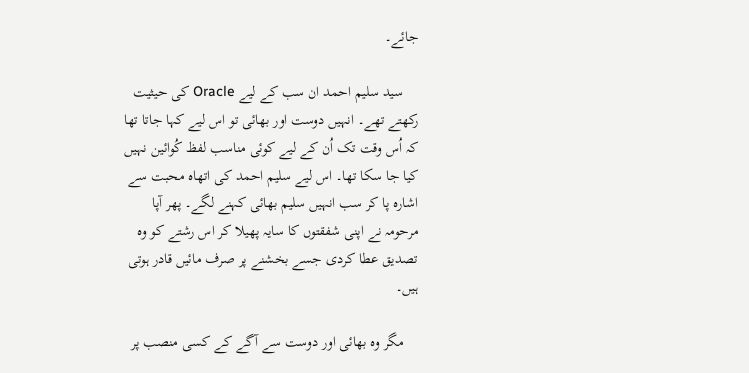جائے۔

    سید سلیم احمد ان سب کے لیے Oracle کی حیثیت رکھتے تھے۔ انہیں دوست اور بھائی تو اس لیے کہا جاتا تھا کہ اُس وقت تک اُن کے لیے کوئی مناسب لفظ کُوائین نہیں کیا جا سکا تھا۔ اس لیے سلیم احمد کی اتھاہ محبت سے اشارہ پا کر سب انہیں سلیم بھائی کہنے لگے۔ پھر آپا مرحومہ نے اپنی شفقتوں کا سایہ پھیلا کر اس رشتے کو وہ تصدیق عطا کردی جسے بخشنے پر صرف مائیں قادر ہوتی ہیں۔

    مگر وہ بھائی اور دوست سے آگے کے کسی منصب پر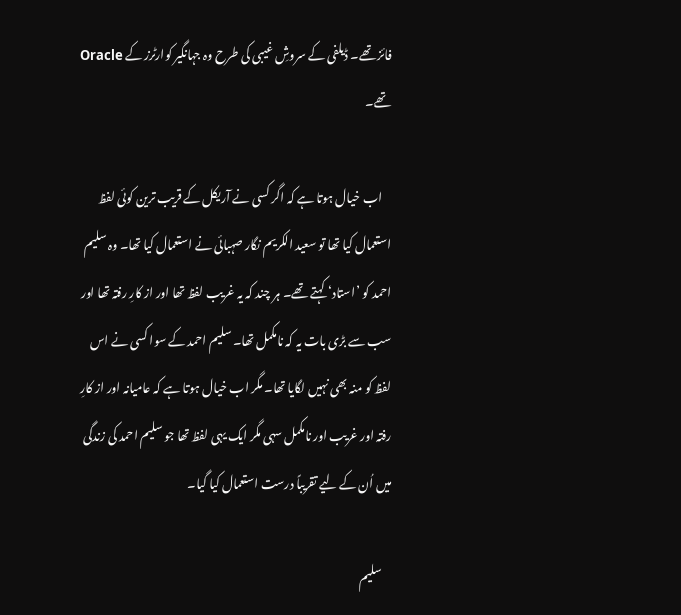فائز تھے۔ ڈیلفی کے سروشِ غیبی کی طرح وہ جہانگیر کوارٹرز کے Oracle تھے۔

    اب خیال ہوتا ہے کہ اگر کسی نے آریکل کے قریب ترین کوئی لفظ استعمال کیا تھا تو سعید الکریم نگار صہبائی نے استعمال کیا تھا۔ وہ سلیم احمد کو ’استاد‘ کہتے تھے۔ ہر چند کہ یہ غریب لفظ تھا اور از کارِ رفتہ تھا اور سب سے بڑی بات یہ کہ نامکمل تھا۔ سلیم احمد کے سوا کسی نے اس لفظ کو منہ بھی نہیں لگایا تھا۔ مگر اب خیال ہوتا ہے کہ عامیانہ اور از کارِ رفتہ اور غریب اور نامکمل سہی مگر ایک یہی لفظ تھا جو سلیم احمد کی زندگی میں اُن کے لیے تقریباً درست استعمال کیا گیا۔

    سلیم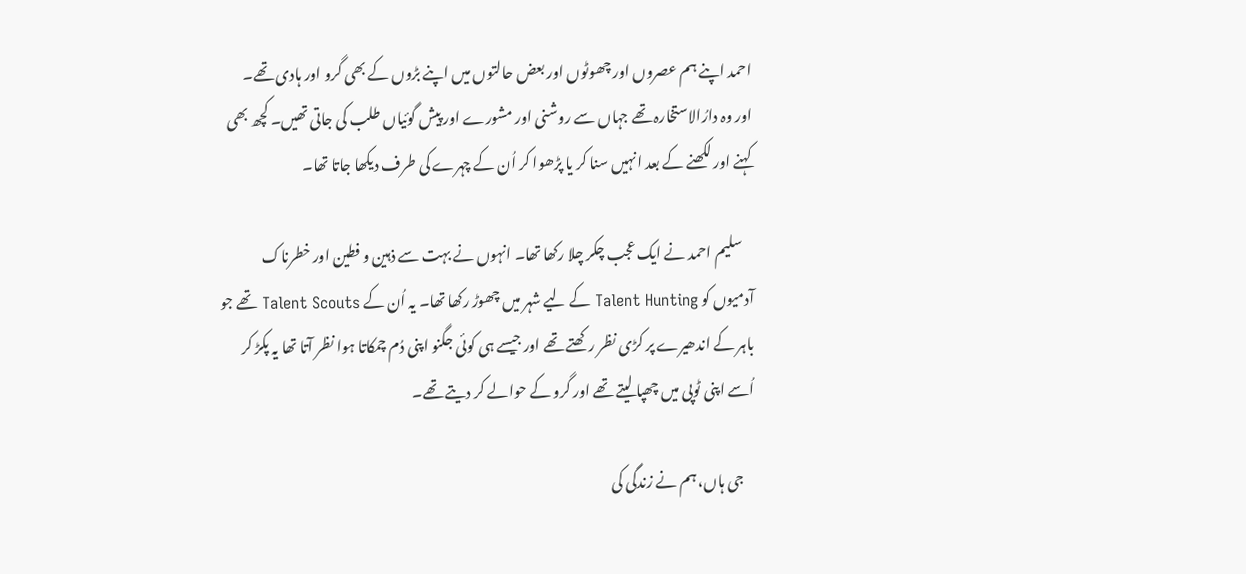احمد اپنے ہم عصروں اور چھوٹوں اور بعض حالتوں میں اپنے بڑوں کے بھی گرو اور ہادی تھے۔ اور وہ دارُالاستخارہ تھے جہاں سے روشنی اور مشورے اور پیش گوئیاں طلب کی جاتی تھیں۔ کچھ بھی کہنے اور لکھنے کے بعد انہیں سنا کر یا پڑھوا کر اُن کے چہرے کی طرف دیکھا جاتا تھا۔

    سلیم احمد نے ایک عجب چکر چلا رکھا تھا۔ انہوں نے بہت سے ذہین و فطین اور خطرناک آدمیوں کو Talent Hunting کے لیے شہر میں چھوڑ رکھا تھا۔ یہ اُن کے Talent Scouts تھے جو باہر کے اندھیرے پر کڑی نظر رکھتے تھے اور جیسے ہی کوئی جگنو اپنی دُم چمکاتا ہوا نظر آتا تھا یہ پکڑ کر اُسے اپنی ٹوپی میں چھپا لیتے تھے اور گرو کے حوالے کر دیتے تھے۔

    جی ہاں، ہم نے زندگی کی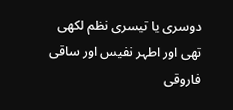دوسری یا تیسری نظم لکھی تھی اور اطہر نفیس اور ساقی فاروقی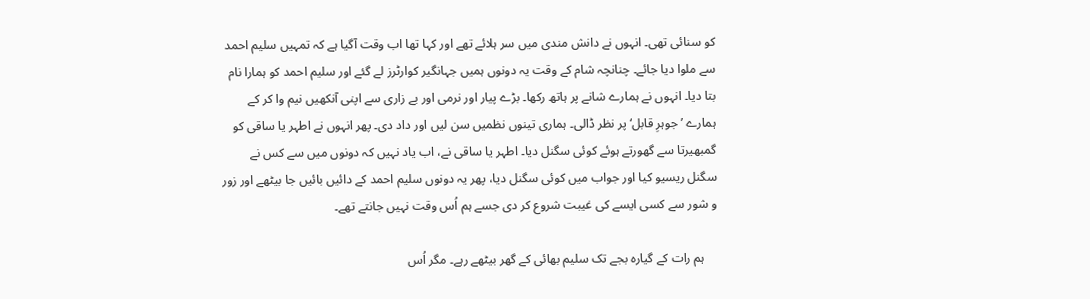کو سنائی تھی۔ انہوں نے دانش مندی میں سر ہلائے تھے اور کہا تھا اب وقت آگیا ہے کہ تمہیں سلیم احمد سے ملوا دیا جائے۔ چنانچہ شام کے وقت یہ دونوں ہمیں جہانگیر کوارٹرز لے گئے اور سلیم احمد کو ہمارا نام بتا دیا۔ انہوں نے ہمارے شانے پر ہاتھ رکھا۔ بڑے پیار اور نرمی اور بے زاری سے اپنی آنکھیں نیم وا کر کے ہمارے ’جوہرِ قابل‘ پر نظر ڈالی۔ ہماری تینوں نظمیں سن لیں اور داد دی۔ پھر انہوں نے اطہر یا ساقی کو گمبھیرتا سے گھورتے ہوئے کوئی سگنل دیا۔ اطہر یا ساقی نے، اب یاد نہیں کہ دونوں میں سے کس نے سگنل ریسیو کیا اور جواب میں کوئی سگنل دیا، پھر یہ دونوں سلیم احمد کے دائیں بائیں جا بیٹھے اور زور و شور سے کسی ایسے کی غیبت شروع کر دی جسے ہم اُس وقت نہیں جانتے تھے۔

    ہم رات کے گیارہ بجے تک سلیم بھائی کے گھر بیٹھے رہے۔ مگر اُس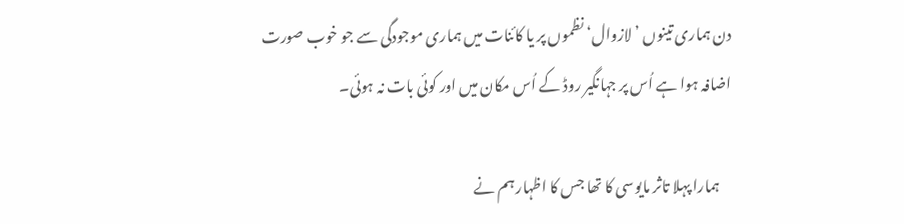دن ہماری تینوں ’لازوال‘ نظموں پر یا کائنات میں ہماری موجودگی سے جو خوب صورت اضافہ ہوا ہے اُس پر جہانگیر روڈ کے اُس مکان میں اور کوئی بات نہ ہوئی۔

    ہمارا پہلا تاثر مایوسی کا تھا جس کا اظہار ہم نے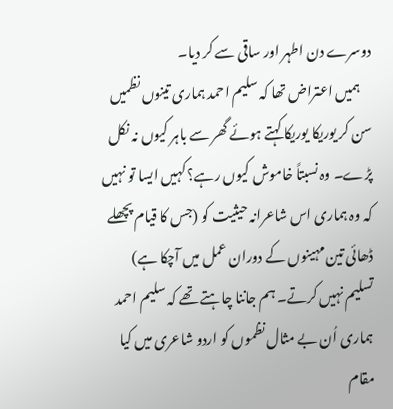دوسرے دن اطہر اور ساقی سے کر دیا۔
    ہمیں اعتراض تھا کہ سلیم احمد ہماری تینوں نظمیں سن کر یوریکا یوریکا کہتے ہوئے گھر سے باہر کیوں نہ نکل پڑے۔ وہ نسبتاً خاموش کیوں رہے؟ کہیں ایسا تو نہیں کہ وہ ہماری اس شاعرانہ حیثیت کو (جس کا قیام پچھلے ڈھائی تین مہینوں کے دوران عمل میں آچکا ہے) تسلیم نہیں کرتے۔ ہم جاننا چاہتے تھے کہ سلیم احمد ہماری اُن بے مثال نظموں کو اردو شاعری میں کیا مقام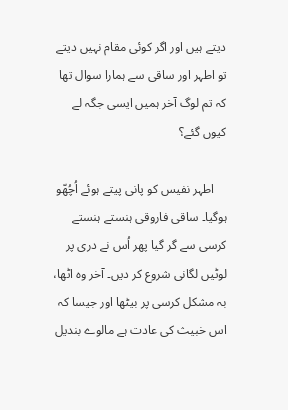دیتے ہیں اور اگر کوئی مقام نہیں دیتے تو اطہر اور ساقی سے ہمارا سوال تھا کہ تم لوگ آخر ہمیں ایسی جگہ لے کیوں گئے؟

    اطہر نفیس کو پانی پیتے ہوئے اُچُھّو ہوگیا۔ ساقی فاروقی ہنستے ہنستے کرسی سے گر گیا پھر اُس نے دری پر لوٹیں لگانی شروع کر دیں۔ آخر وہ اٹھا، بہ مشکل کرسی پر بیٹھا اور جیسا کہ اس خبیث کی عادت ہے مالوے بندیل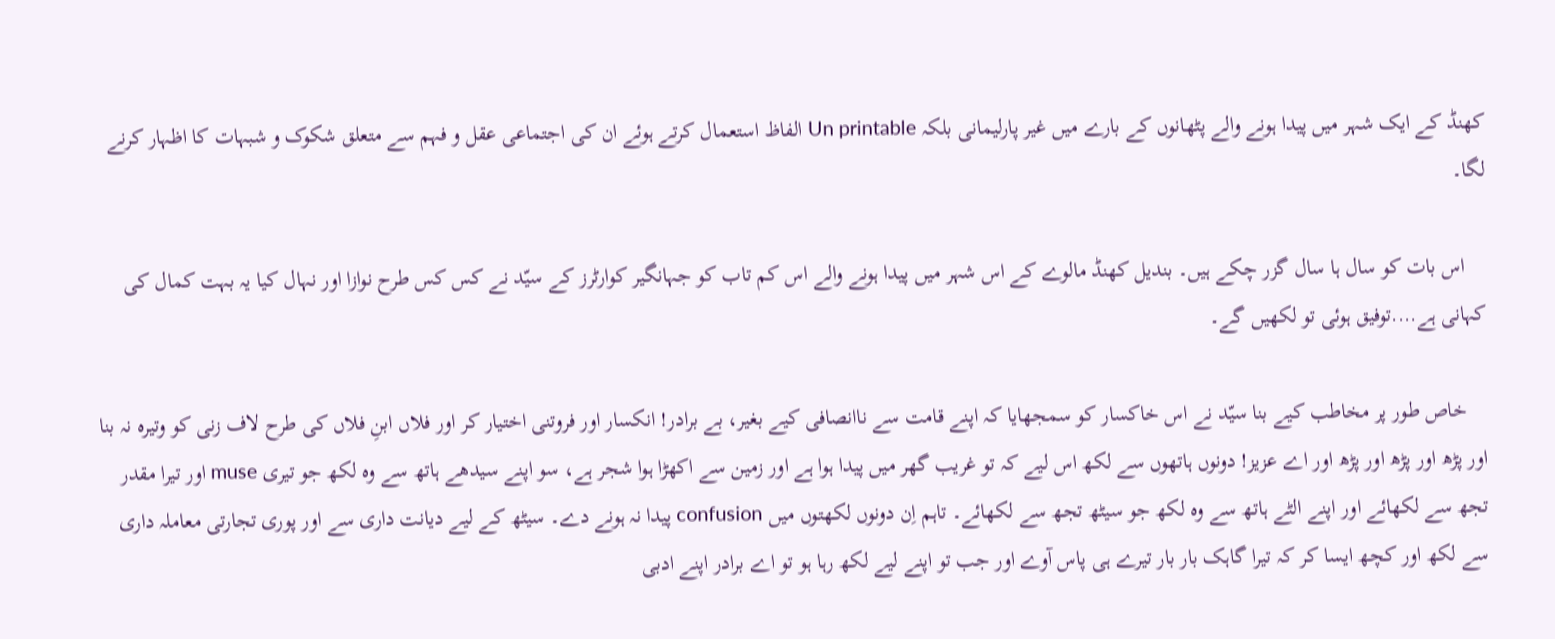کھنڈ کے ایک شہر میں پیدا ہونے والے پٹھانوں کے بارے میں غیر پارلیمانی بلکہ Un printable الفاظ استعمال کرتے ہوئے ان کی اجتماعی عقل و فہم سے متعلق شکوک و شبہات کا اظہار کرنے لگا۔

    اس بات کو سال ہا سال گزر چکے ہیں۔ بندیل کھنڈ مالوے کے اس شہر میں پیدا ہونے والے اس کم تاب کو جہانگیر کوارٹرز کے سیّد نے کس کس طرح نوازا اور نہال کیا یہ بہت کمال کی کہانی ہے….توفیق ہوئی تو لکھیں گے۔

    خاص طور پر مخاطب کیے بنا سیّد نے اس خاکسار کو سمجھایا کہ اپنے قامت سے ناانصافی کیے بغیر، بے برادر! انکسار اور فروتنی اختیار کر اور فلاں ابنِ فلاں کی طرح لاف زنی کو وتیرہ نہ بنا اور پڑھ اور پڑھ اور پڑھ اور اے عزیز! دونوں ہاتھوں سے لکھ اس لیے کہ تو غریب گھر میں پیدا ہوا ہے اور زمین سے اکھڑا ہوا شجر ہے، سو اپنے سیدھے ہاتھ سے وہ لکھ جو تیری muse اور تیرا مقدر تجھ سے لکھائے اور اپنے الٹے ہاتھ سے وہ لکھ جو سیٹھ تجھ سے لکھائے۔ تاہم اِن دونوں لکھتوں میں confusion پیدا نہ ہونے دے۔ سیٹھ کے لیے دیانت داری سے اور پوری تجارتی معاملہ داری سے لکھ اور کچھ ایسا کر کہ تیرا گاہک بار بار تیرے ہی پاس آوے اور جب تو اپنے لیے لکھ رہا ہو تو اے برادر اپنے ادبی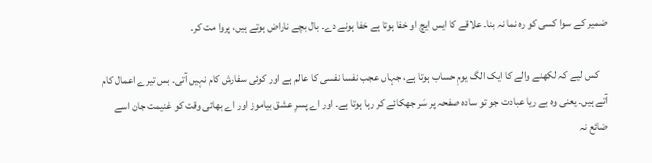ضمیر کے سوا کسی کو رہ نما نہ بنا۔ علاقے کا ایس ایچ او خفا ہوتا ہے خفا ہونے دے۔ بال بچے ناراض ہوتے ہیں، پروا مت کر۔

    کس لیے کہ لکھنے والے کا ایک الگ یومِ حساب ہوتا ہے، جہاں عجب نفسا نفسی کا عالم ہے اور کوئی سفارش کام نہیں آتی۔ بس تیرے اعمال کام آتے ہیں۔ یعنی وہ بے ریا عبادت جو تو سادہ صفحہ پر سَر جھکائے کر رہا ہوتا ہے۔ اور اے پسرِ عشق بیاموز اور اے بھائی وقت کو غنیمت جان اسے ضائع نہ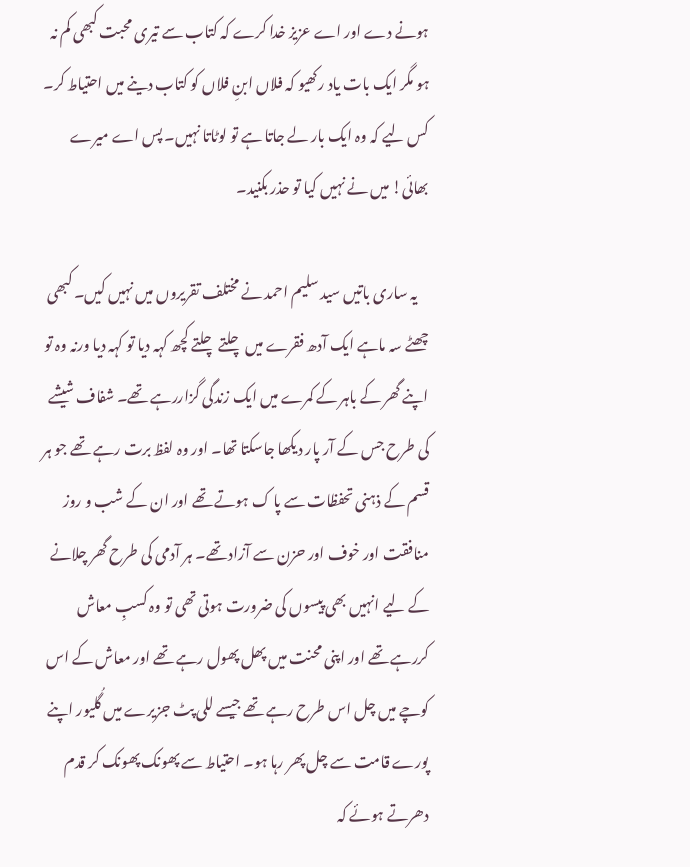ہونے دے اور اے عزیز خدا کرے کہ کتاب سے تیری محبت کبھی کم نہ ہو مگر ایک بات یاد رکھیو کہ فلاں ابنِ فلاں کو کتاب دینے میں احتیاط کر۔ کس لیے کہ وہ ایک بار لے جاتا ہے تو لوٹاتا نہیں۔ پس اے میرے بھائی! میں نے نہیں کیا تو حذر بکنید۔

    یہ ساری باتیں سید سلیم احمد نے مختلف تقریروں میں نہیں کیں۔ کبھی چھٹے سہ ماہے ایک آدھ فقرے میں چلتے چلتے کچھ کہہ دیا تو کہہ دیا ورنہ وہ تو اپنے گھر کے باہر کے کمرے میں ایک زندگی گزاررہے تھے۔ شفاف شیشے کی طرح جس کے آر پار دیکھا جاسکتا تھا۔ اور وہ لفظ برت رہے تھے جو ہر قسم کے ذہنی تحفظات سے پا ک ہوتے تھے اور ان کے شب و روز منافقت اور خوف اور حزن سے آزاد تھے۔ ہر آدمی کی طرح گھر چلانے کے لیے انہیں بھی پیسوں کی ضرورت ہوتی تھی تو وہ کسبِ معاش کررہے تھے اور اپنی محنت میں پھل پھول رہے تھے اور معاش کے اس کوچے میں چل اس طرح رہے تھے جیسے للی پٹ جزیرے میں گُلیور اپنے پورے قامت سے چل پھر رہا ہو۔ احتیاط سے پھونک پھونک کر قدم دھرتے ہوئے کہ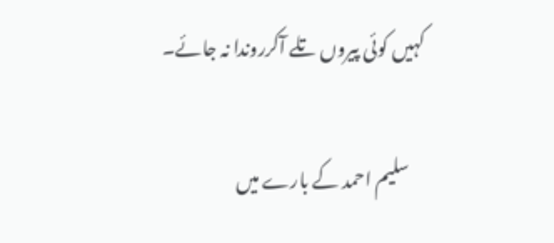کہیں کوئی پیروں تلے آکرروندا نہ جائے۔

    سلیم احمد کے بارے میں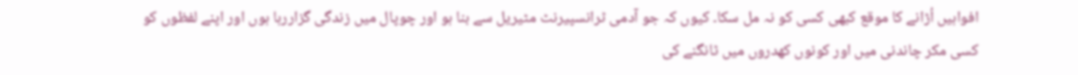افواہیں اُڑانے کا موقع کبھی کسی کو نہ مل سکا۔ کیوں کہ جو آدمی ٹرانسپیرنٹ مٹیریل سے بنا ہو اور چوپال میں زندگی گزاررہا ہوں اور اپنے لفظوں کو کسی مکر چاندنی میں اور کونوں کھدروں میں ٹانگنے کی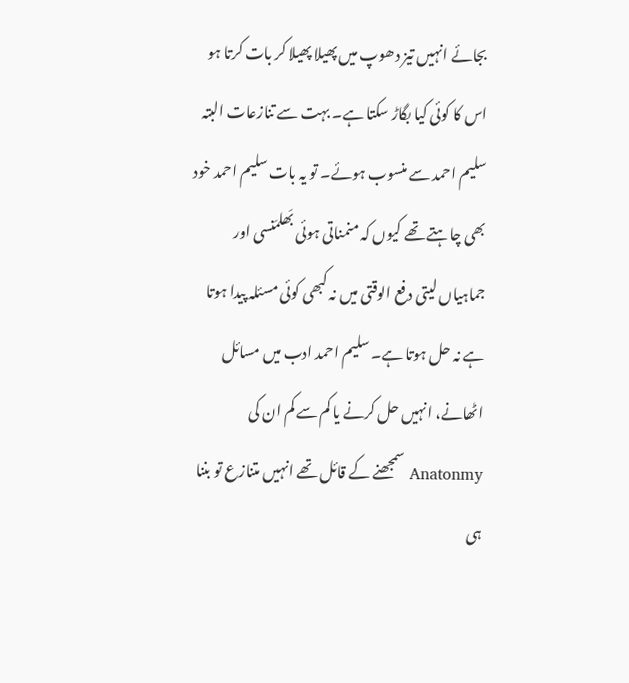بجائے انہیں تیز دھوپ میں پھیلا پھیلا کر بات کرتا ہو اس کا کوئی کیا بگاڑ سکتا ہے۔ بہت سے تنازعات البتہ سلیم احمد سے منسوب ہوئے۔ تو یہ بات سلیم احمد خود بھی چاہتے تھے کیوں کہ منمناتی ہوئی بَھلمَنسی اور جماہیاں لیتی دفع الوقتی میں نہ کبھی کوئی مسئلہ پیدا ہوتا ہے نہ حل ہوتا ہے۔ سلیم احمد ادب میں مسائل اٹھانے، انہیں حل کرنے یا کم سے کم ان کی Anatonmy سمجھنے کے قائل تھے انہیں متنازع تو بننا ہی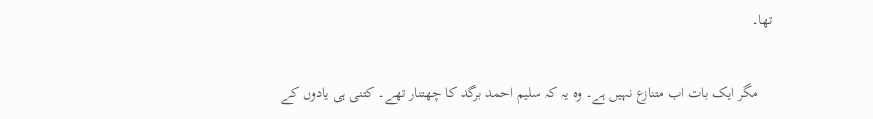تھا۔

    مگر ایک بات اب متنازع نہیں ہے۔ وہ یہ کہ سلیم احمد برگد کا چھتنار تھے۔ کتنی ہی یادوں کے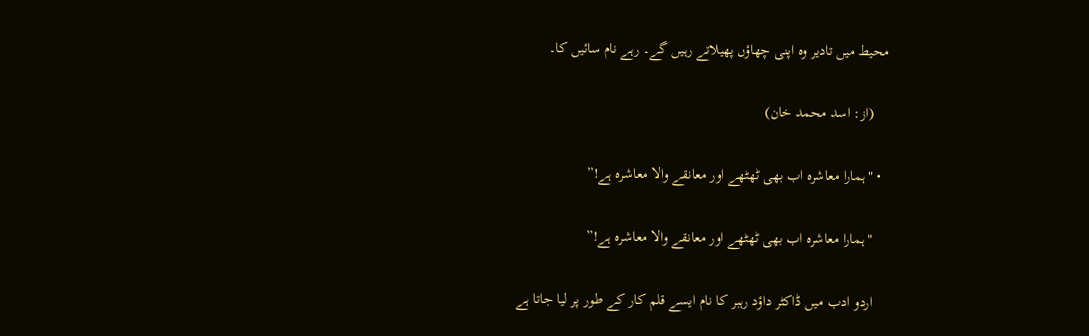محیط میں تادیر وہ اپنی چھاؤں پھیلاتے رہیں گے۔ رہے نام سائیں کا۔

    (از: اسد محمد خان)

  • "ہمارا معاشرہ اب بھی ٹھٹھے اور معانقے والا معاشرہ ہے!”

    "ہمارا معاشرہ اب بھی ٹھٹھے اور معانقے والا معاشرہ ہے!”

    اردو ادب میں ڈاکٹر داؤد رہبر کا نام ایسے قلم کار کے طور پر لیا جاتا ہے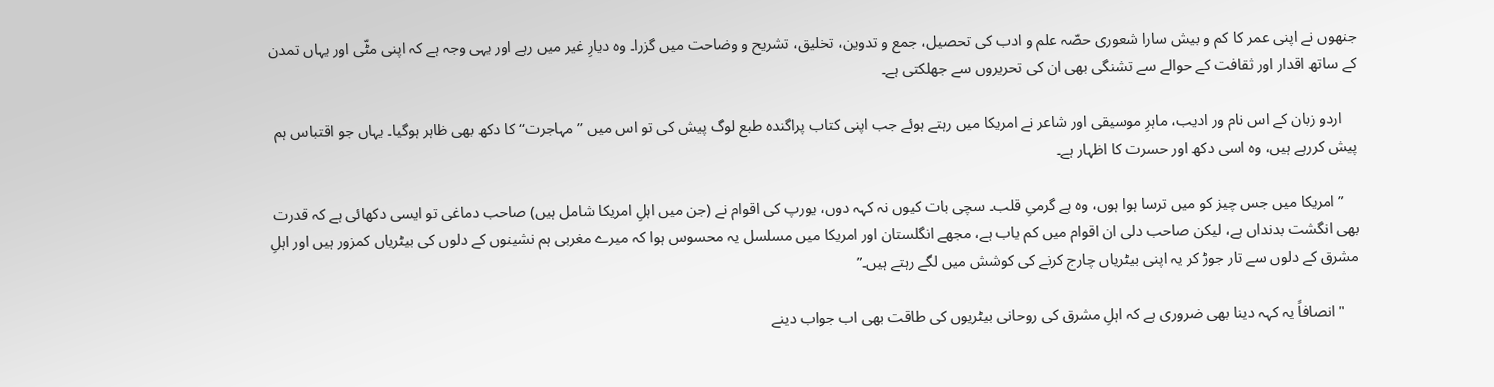جنھوں نے اپنی عمر کا کم و بیش سارا شعوری حصّہ علم و ادب کی تحصیل، جمع و تدوین، تخلیق، تشریح و وضاحت میں گزرا۔ وہ دیارِ غیر میں رہے اور یہی وجہ ہے کہ اپنی مٹّی اور یہاں تمدن کے ساتھ اقدار اور ثقافت کے حوالے سے تشنگی بھی ان کی تحریروں سے جھلکتی ہے۔

    اردو زبان کے اس نام ور ادیب، ماہرِ موسیقی اور شاعر نے امریکا میں رہتے ہوئے جب اپنی کتاب پراگندہ طبع لوگ پیش کی تو اس میں ’’مہاجرت‘‘ کا دکھ بھی ظاہر ہوگیا۔ یہاں جو اقتباس ہم پیش کررہے ہیں، وہ اسی دکھ اور حسرت کا اظہار ہے۔

    ” امریکا میں جس چیز کو میں ترسا ہوا ہوں، وہ ہے گرمیِ قلب۔ سچی بات کیوں نہ کہہ دوں، یورپ کی اقوام نے (جن میں اہلِ امریکا شامل ہیں) صاحب دماغی تو ایسی دکھائی ہے کہ قدرت بھی انگشت بدنداں ہے، لیکن صاحب دلی ان اقوام میں کم یاب ہے، مجھے انگلستان اور امریکا میں مسلسل یہ محسوس ہوا کہ میرے مغربی ہم نشینوں کے دلوں کی بیٹریاں کمزور ہیں اور اہلِ مشرق کے دلوں سے تار جوڑ کر یہ اپنی بیٹریاں چارج کرنے کی کوشش میں لگے رہتے ہیں۔”

    "انصافاً یہ کہہ دینا بھی ضروری ہے کہ اہلِ مشرق کی روحانی بیٹریوں کی طاقت بھی اب جواب دینے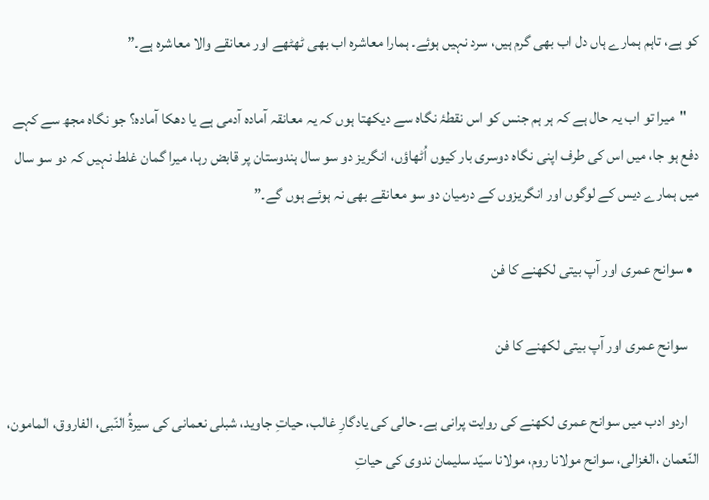کو ہے، تاہم ہمارے ہاں دل اب بھی گرم ہیں، سرد نہیں ہوئے۔ ہمارا معاشرہ اب بھی ٹھٹھے اور معانقے والا معاشرہ ہے۔”

    "میرا تو اب یہ حال ہے کہ ہر ہم جنس کو اس نقطۂ نگاہ سے دیکھتا ہوں کہ یہ معانقہ آمادہ آدمی ہے یا دھکا آمادہ؟ جو نگاہ مجھ سے کہے دفع ہو جا، میں اس کی طرف اپنی نگاہ دوسری بار کیوں اُٹھاؤں، انگریز دو سو سال ہندوستان پر قابض رہا، میرا گمان غلط نہیں کہ دو سو سال میں ہمارے دیس کے لوگوں اور انگریزوں کے درمیان دو سو معانقے بھی نہ ہوئے ہوں گے۔”

  • سوانح عمری اور آپ بیتی لکھنے کا فن

    سوانح عمری اور آپ بیتی لکھنے کا فن

    اردو ادب میں سوانح عمری لکھنے کی روایت پرانی ہے۔ حالی کی یادگارِ غالب، حیاتِ جاوید، شبلی نعمانی کی سیرۃُ النّبی، الفاروق، المامون، النّعمان ،الغزالی، سوانح مولانا روم، مولانا سیّد سلیمان ندوی کی حیاتِ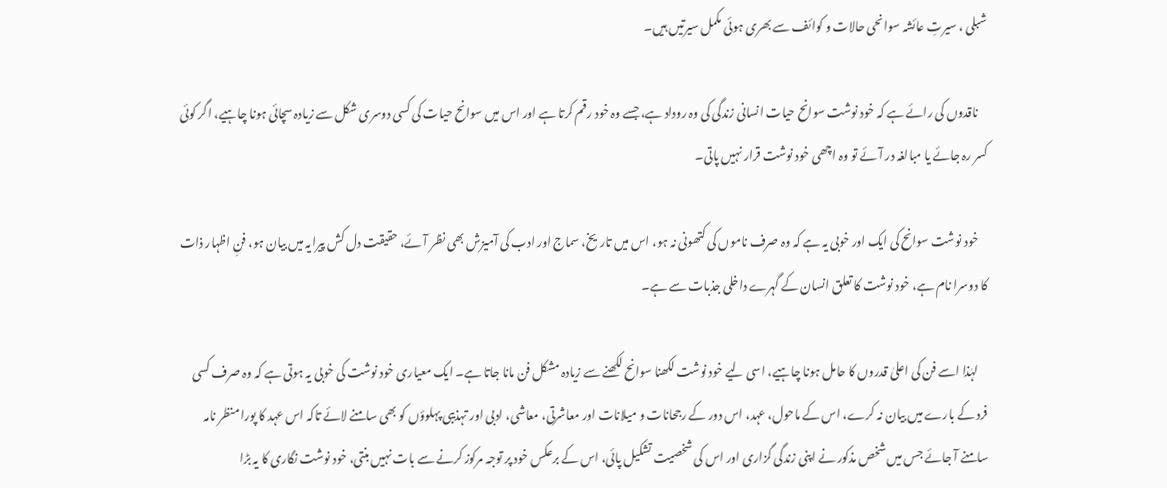شبلی ، سیرتِ عائشہ سوانحی حالات و کوائف سے بھری ہوئی مکمل سیرتیں ہیں۔

    ناقدوں کی رائے ہے کہ خود نوشت سوانح حیات انسانی زندگی کی وہ روداد ہے، جسے وہ خود رقم کرتا ہے اور اس میں سوانح حیات کی کسی دوسری شکل سے زیادہ سچائی ہونا چاہیے، اگر کوئی کسر رہ جائے یا مبالغہ در آئے تو وہ اچھی خود نوشت قرار نہیں پاتی۔

    خود نوشت سوانح کی ایک اور خوبی یہ ہے کہ وہ صرف ناموں کی کتھونی نہ ہو، اس میں تاریخ، سماج اور ادب کی آمیزش بھی نظر آئے، حقیقت دل کش پیرایہ میں بیان ہو، فنِ اظہار ذات کا دوسرا نام ہے، خود نوشت کا تعلق انسان کے گہرے داخلی جذبات سے ہے۔

    لہٰذا اسے فن کی اعلیٰ قدروں کا حامل ہونا چاہیے، اسی لیے خود نوشت لکھنا سوانح لکھنے سے زیادہ مشکل فن مانا جاتا ہے۔ ایک معیاری خود نوشت کی خوبی یہ ہوتی ہے کہ وہ صرف کسی فرد کے بارے میں بیان نہ کرے، اس کے ماحول، عہد، اس دور کے رجحانات و میلانات اور معاشرتی، معاشی، ادبی اور تہذیبی پہلوؤں کو بھی سامنے لائے تاکہ اس عہد کا پورا منظر نامہ سامنے آ جائے جس میں شخص مذکور نے اپنی زندگی گزاری اور اس کی شخصیت تشکیل پائی، اس کے برعکس خود پر توجہ مرکوز کرنے سے بات نہیں بنتی، خود نوشت نگاری کا یہ بڑا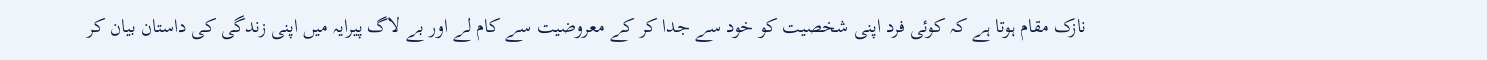نازک مقام ہوتا ہے کہ کوئی فرد اپنی شخصیت کو خود سے جدا کر کے معروضیت سے کام لے اور بے لاگ پیرایہ میں اپنی زندگی کی داستان بیان کر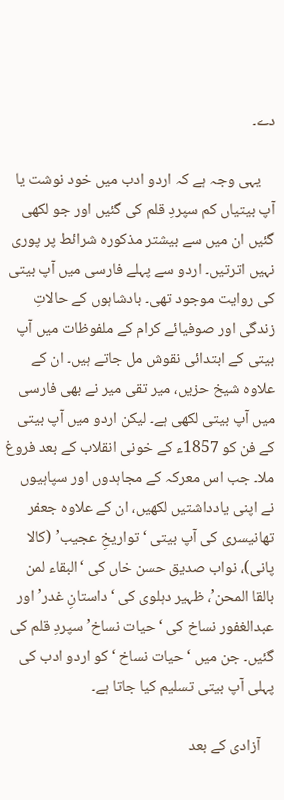دے۔

    یہی وجہ ہے کہ اردو ادب میں خود نوشت یا آپ بیتیاں کم سپردِ قلم کی گئیں اور جو لکھی گئیں ان میں سے بیشتر مذکورہ شرائط پر پوری نہیں اترتیں۔ اردو سے پہلے فارسی میں آپ بیتی کی روایت موجود تھی۔ بادشاہوں کے حالاتِ زندگی اور صوفیائے کرام کے ملفوظات میں آپ بیتی کے ابتدائی نقوش مل جاتے ہیں۔ ان کے علاوہ شیخ حزیں، میر تقی میر نے بھی فارسی میں آپ بیتی لکھی ہے۔ لیکن اردو میں آپ بیتی کے فن کو 1857ء کے خونی انقلاب کے بعد فروغ ملا۔ جب اس معرکہ کے مجاہدوں اور سپاہیوں نے اپنی یادداشتیں لکھیں، ان کے علاوہ جعفر تھانیسری کی آپ بیتی ‘تواریخِ عجیب’ (کالا پانی)، نواب صدیق حسن خاں کی ‘البقاء لمن بالقا المحن’، ظہیر دہلوی کی ‘داستانِ غدر’ اور عبدالغفور نساخ کی ‘حیات نساخ’ سپردِ قلم کی گئیں۔ جن میں ‘حیات نساخ ‘ کو اردو ادب کی پہلی آپ بیتی تسلیم کیا جاتا ہے۔

    آزادی کے بعد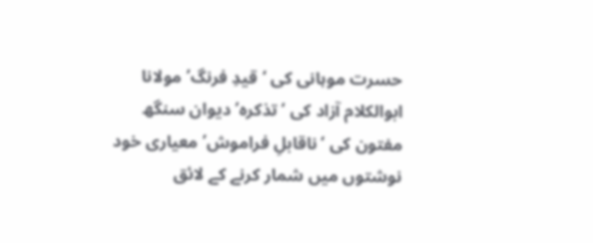حسرت موہانی کی ‘قیدِ فرنگ’ مولانا ابوالکلام آزاد کی ‘تذکرہ’ دیوان سنگھ مفتون کی ‘ناقابلِ فراموش’ معیاری خود نوشتوں میں شمار کرنے کے لائق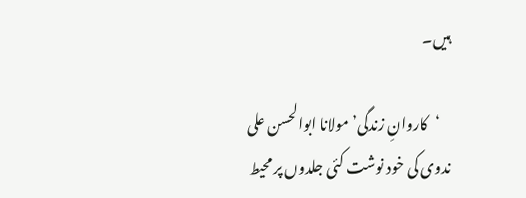ہیں۔

    ‘کاروانِ زندگی’ مولانا ابوالحسن علی ندوی کی خود نوشت کئی جلدوں پر محیط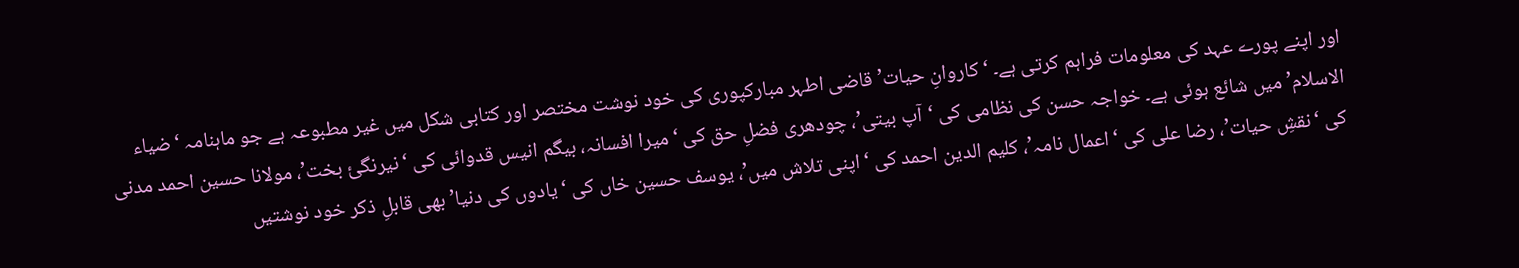اور اپنے پورے عہد کی معلومات فراہم کرتی ہے۔ ‘کاروانِ حیات’ قاضی اطہر مبارکپوری کی خود نوشت مختصر اور کتابی شکل میں غیر مطبوعہ ہے جو ماہنامہ ‘ضیاء الاسلام’ میں شائع ہوئی ہے۔ خواجہ حسن کی نظامی کی ‘آپ بیتی’، چودھری فضلِ حق کی ‘میرا افسانہ، بیگم انیس قدوائی کی ‘نیرنگیٔ بخت’، مولانا حسین احمد مدنی کی ‘نقشِ حیات’، رضا علی کی ‘اعمال نامہ’، کلیم الدین احمد کی ‘اپنی تلاش میں’، یوسف حسین خاں کی ‘یادوں کی دنیا’ بھی قابلِ ذکر خود نوشتیں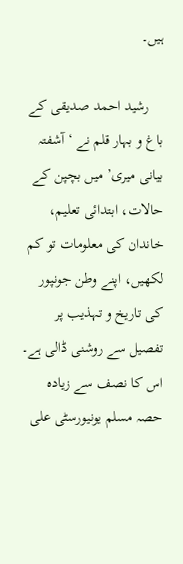ہیں۔

    رشید احمد صدیقی کے باغ و بہار قلم نے ‘آشفتہ بیانی میری’ میں بچپن کے حالات، ابتدائی تعلیم، خاندان کی معلومات تو کم لکھیں، اپنے وطن جونپور کی تاریخ و تہذیب پر تفصیل سے روشنی ڈالی ہے۔ اس کا نصف سے زیادہ حصہ مسلم یونیورسٹی علی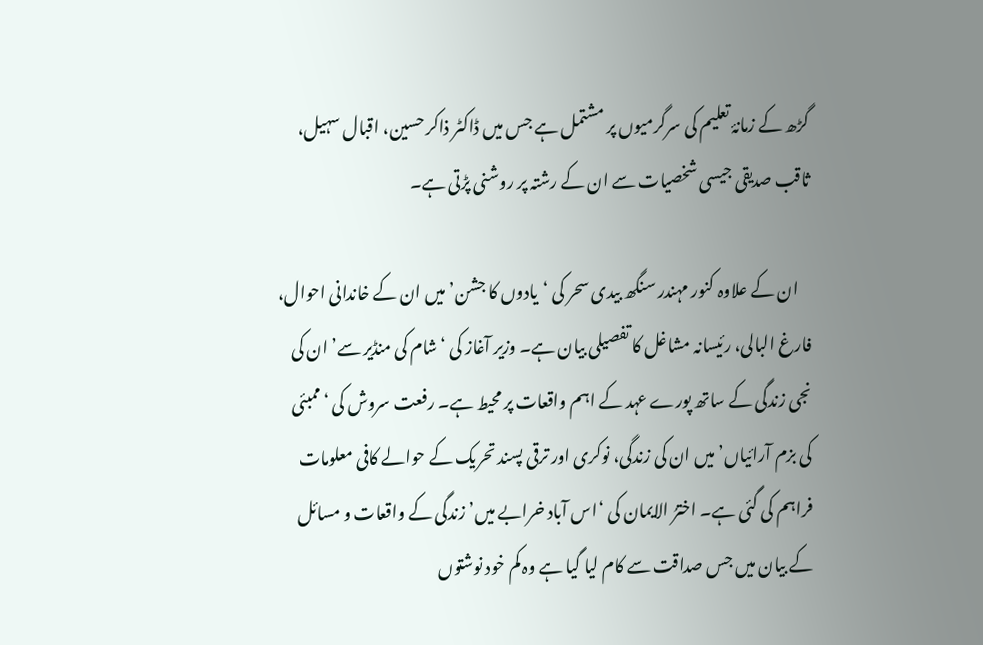گڑھ کے زمانۂ تعلیم کی سرگرمیوں پر مشتمل ہے جس میں ڈاکٹر ذاکر حسین، اقبال سہیل، ثاقب صدیقی جیسی شخصیات سے ان کے رشتہ پر روشنی پڑتی ہے۔

    ان کے علاوہ کنور مہندر سنگھ بیدی سحر کی ‘یادوں کا جشن’ میں ان کے خاندانی احوال، فارغ البالی، رئیسانہ مشاغل کا تفصیلی بیان ہے۔ وزیر آغاز کی ‘شام کی منڈیر سے’ ان کی نجی زندگی کے ساتھ پورے عہد کے اہم واقعات پر محیط ہے۔ رفعت سروش کی ‘ممبئی کی بزم آرائیاں’ میں ان کی زندگی، نوکری اور ترقی پسند تحریک کے حوالے کافی معلومات فراہم کی گئی ہے۔ اخترُ الایمان کی ‘اس آباد خرابے میں’ زندگی کے واقعات و مسائل کے بیان میں جس صداقت سے کام لیا گیا ہے وہ کم خود نوشتوں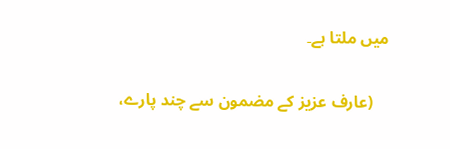میں ملتا ہے۔

    (عارف عزیز کے مضمون سے چند پارے،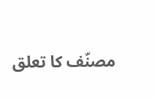مصنّف کا تعلق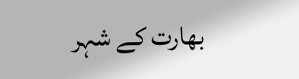بھارت کے شہر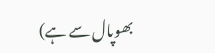بھوپال سے ہے)